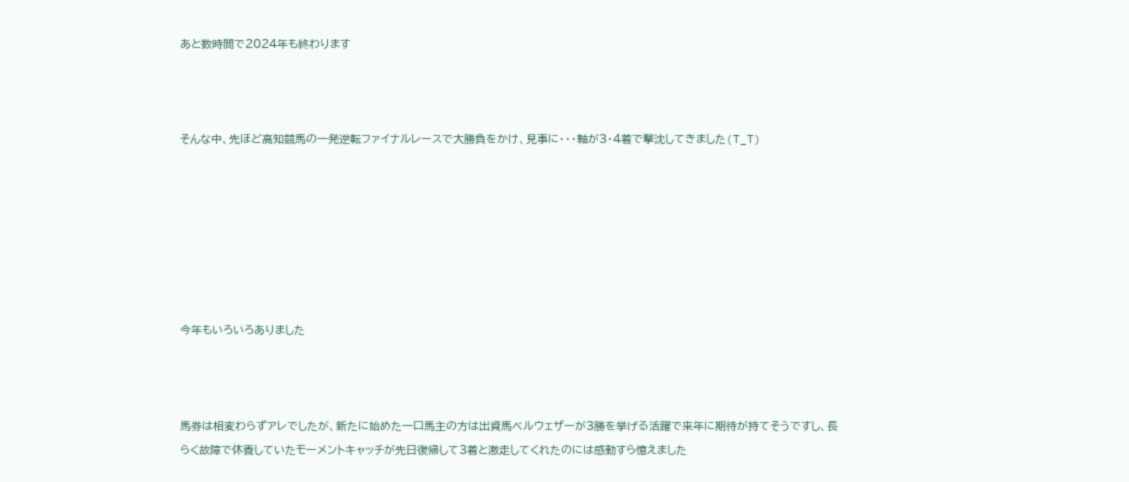あと数時間で2024年も終わります



そんな中、先ほど高知競馬の一発逆転ファイナルレースで大勝負をかけ、見事に・・・軸が3・4着で撃沈してきました(T_T)







今年もいろいろありました



馬券は相変わらずアレでしたが、新たに始めた一口馬主の方は出資馬ベルウェザーが3勝を挙げる活躍で来年に期待が持てそうですし、長らく故障で休養していたモーメントキャッチが先日復帰して3着と激走してくれたのには感動すら憶えました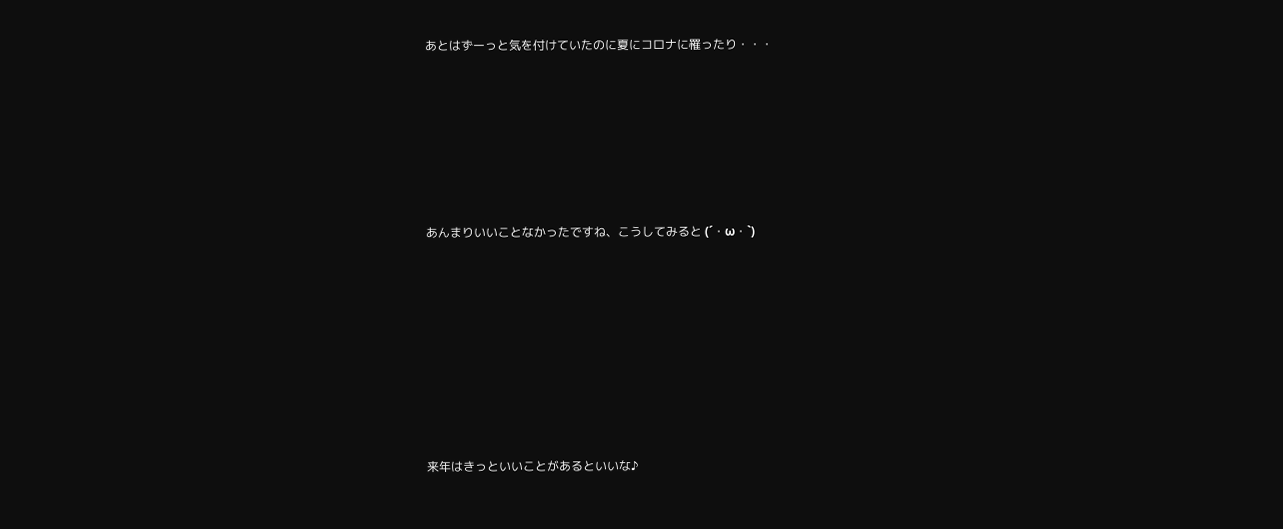あとはずーっと気を付けていたのに夏にコロナに罹ったり・・・







あんまりいいことなかったですね、こうしてみると (´・ω・`)









来年はきっといいことがあるといいな♪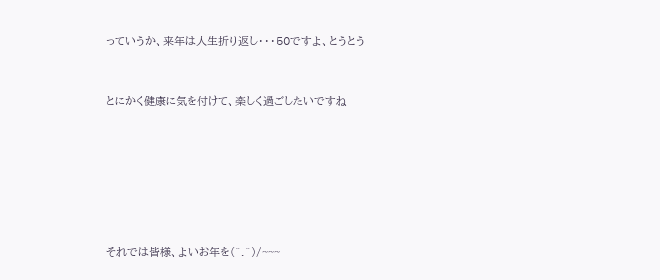っていうか、来年は人生折り返し・・・50ですよ、とうとう



とにかく健康に気を付けて、楽しく過ごしたいですね









それでは皆様、よいお年を(^.^)/~~~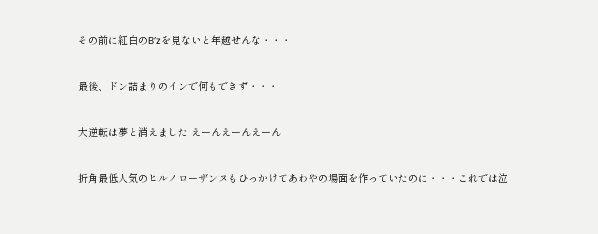その前に紅白のB’zを見ないと年越せんな・・・

最後、ドン詰まりのインで何もできず・・・

大逆転は夢と消えました えーんえーんえーん

折角最低人気のヒルノローザンヌもひっかけてあわやの場面を作っていたのに・・・これでは泣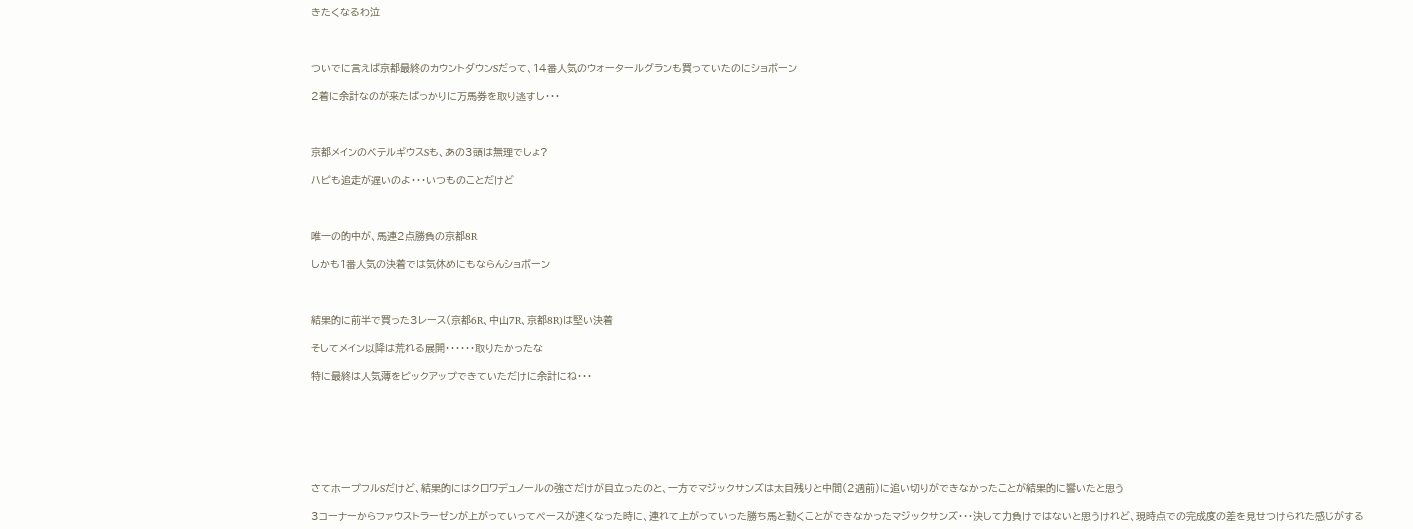きたくなるわ泣



ついでに言えば京都最終のカウントダウンSだって、14番人気のウォータールグランも買っていたのにショボーン

2着に余計なのが来たばっかりに万馬券を取り逃すし・・・



京都メインのベテルギウスSも、あの3頭は無理でしょ?

ハピも追走が遅いのよ・・・いつものことだけど



唯一の的中が、馬連2点勝負の京都8R

しかも1番人気の決着では気休めにもならんショボーン



結果的に前半で買った3レース(京都6R、中山7R、京都8R)は堅い決着

そしてメイン以降は荒れる展開・・・・・・取りたかったな

特に最終は人気薄をピックアップできていただけに余計にね・・・







さてホープフルSだけど、結果的にはクロワデュノールの強さだけが目立ったのと、一方でマジックサンズは太目残りと中間(2週前)に追い切りができなかったことが結果的に響いたと思う

3コーナーからファウストラーゼンが上がっていってペースが速くなった時に、連れて上がっていった勝ち馬と動くことができなかったマジックサンズ・・・決して力負けではないと思うけれど、現時点での完成度の差を見せつけられた感じがする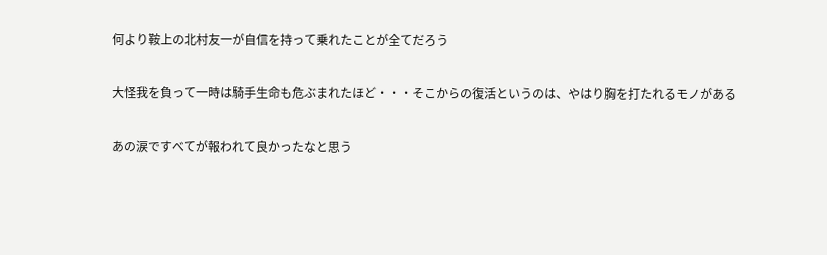何より鞍上の北村友一が自信を持って乗れたことが全てだろう

大怪我を負って一時は騎手生命も危ぶまれたほど・・・そこからの復活というのは、やはり胸を打たれるモノがある

あの涙ですべてが報われて良かったなと思う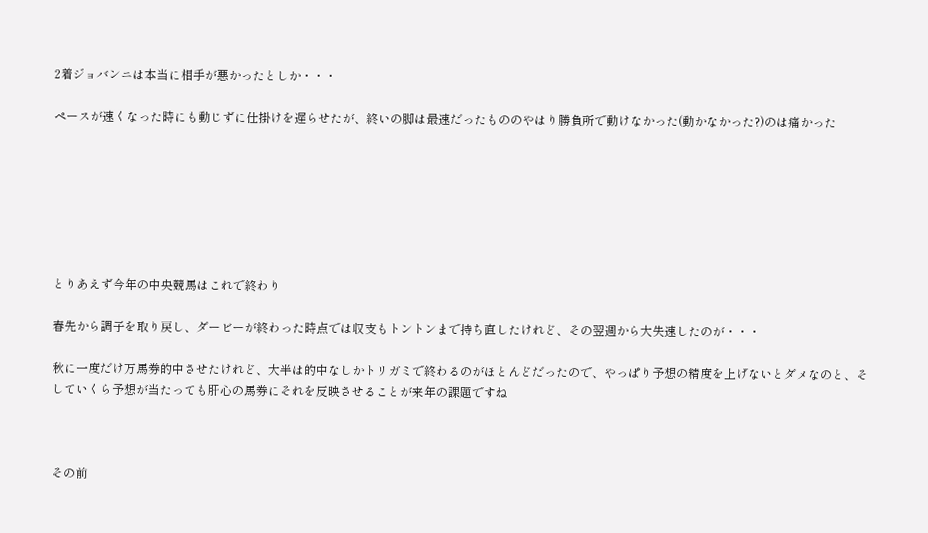2着ジョバンニは本当に相手が悪かったとしか・・・

ペースが速くなった時にも動じずに仕掛けを遅らせたが、終いの脚は最速だったもののやはり勝負所で動けなかった(動かなかった?)のは痛かった







とりあえず今年の中央競馬はこれで終わり

春先から調子を取り戻し、ダービーが終わった時点では収支もトントンまで持ち直したけれど、その翌週から大失速したのが・・・

秋に一度だけ万馬券的中させたけれど、大半は的中なしかトリガミで終わるのがほとんどだったので、やっぱり予想の精度を上げないとダメなのと、そしていくら予想が当たっても肝心の馬券にそれを反映させることが来年の課題ですね



その前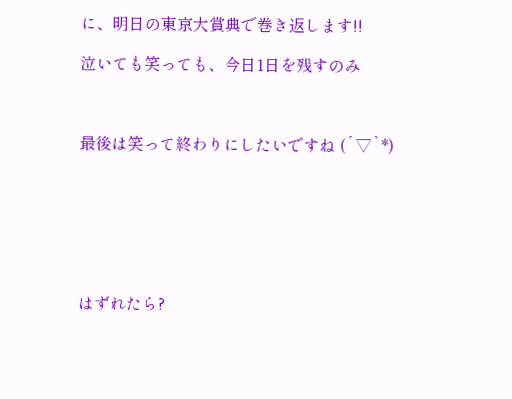に、明日の東京大賞典で巻き返します!!

泣いても笑っても、今日1日を残すのみ



最後は笑って終わりにしたいですね (´▽`*)







はずれたら?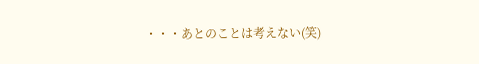・・・あとのことは考えない(笑)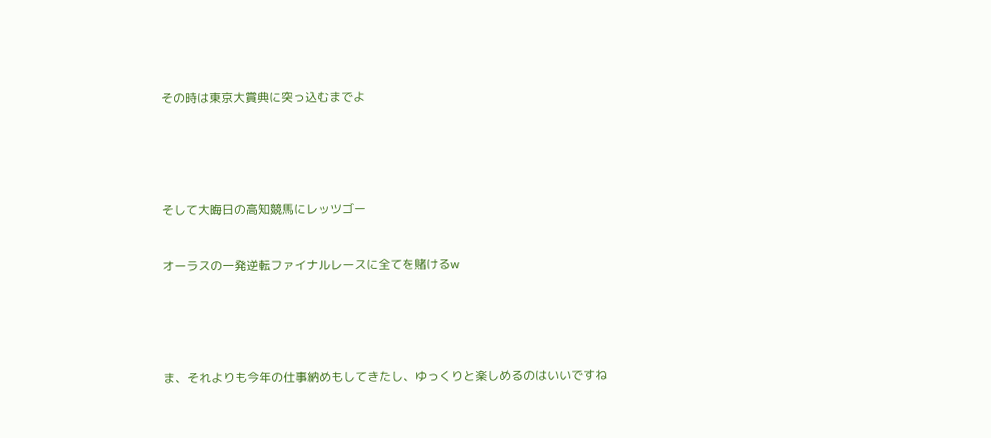その時は東京大賞典に突っ込むまでよ







そして大晦日の高知競馬にレッツゴー



オーラスの一発逆転ファイナルレースに全てを賭けるw







ま、それよりも今年の仕事納めもしてきたし、ゆっくりと楽しめるのはいいですね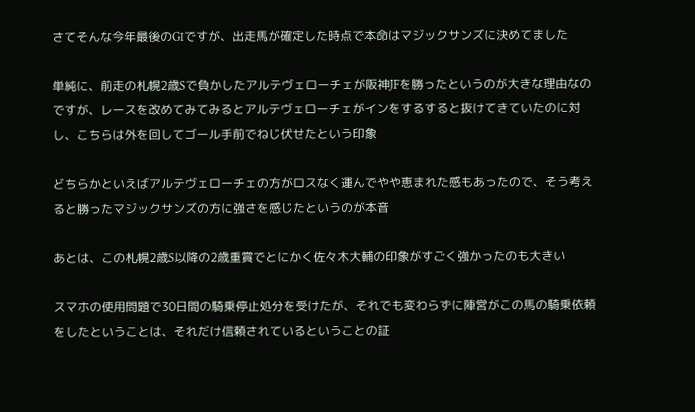さてそんな今年最後のGⅠですが、出走馬が確定した時点で本命はマジックサンズに決めてました

単純に、前走の札幌2歳Sで負かしたアルテヴェローチェが阪神JFを勝ったというのが大きな理由なのですが、レースを改めてみてみるとアルテヴェローチェがインをするすると抜けてきていたのに対し、こちらは外を回してゴール手前でねじ伏せたという印象

どちらかといえばアルテヴェローチェの方がロスなく運んでやや恵まれた感もあったので、そう考えると勝ったマジックサンズの方に強さを感じたというのが本音

あとは、この札幌2歳S以降の2歳重賞でとにかく佐々木大輔の印象がすごく強かったのも大きい

スマホの使用問題で30日間の騎乗停止処分を受けたが、それでも変わらずに陣営がこの馬の騎乗依頼をしたということは、それだけ信頼されているということの証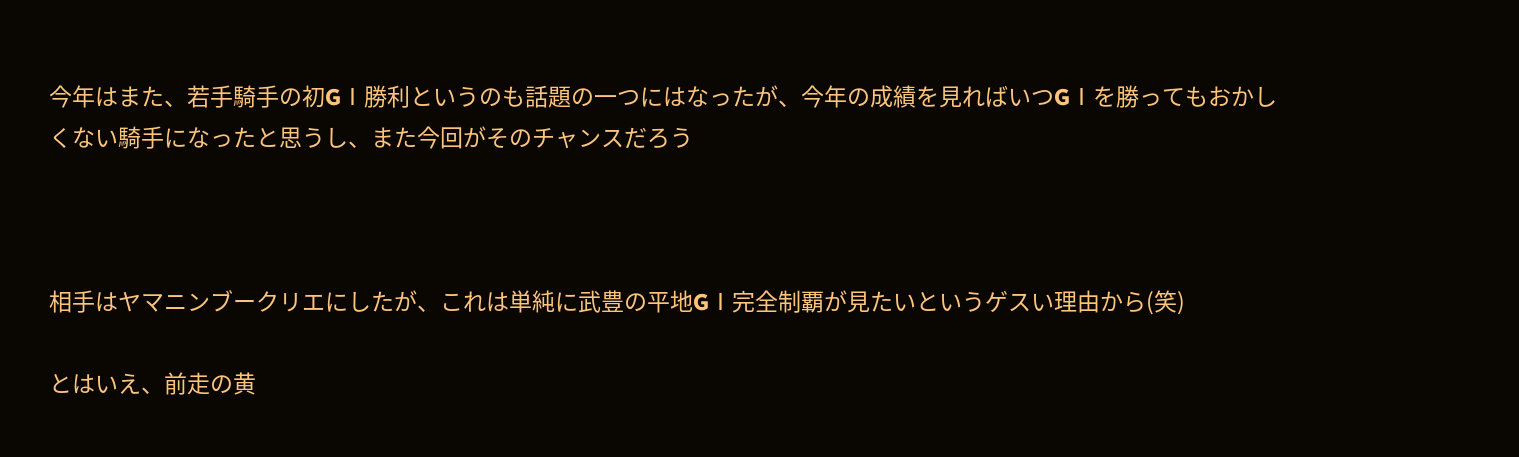今年はまた、若手騎手の初GⅠ勝利というのも話題の一つにはなったが、今年の成績を見ればいつGⅠを勝ってもおかしくない騎手になったと思うし、また今回がそのチャンスだろう



相手はヤマニンブークリエにしたが、これは単純に武豊の平地GⅠ完全制覇が見たいというゲスい理由から(笑)

とはいえ、前走の黄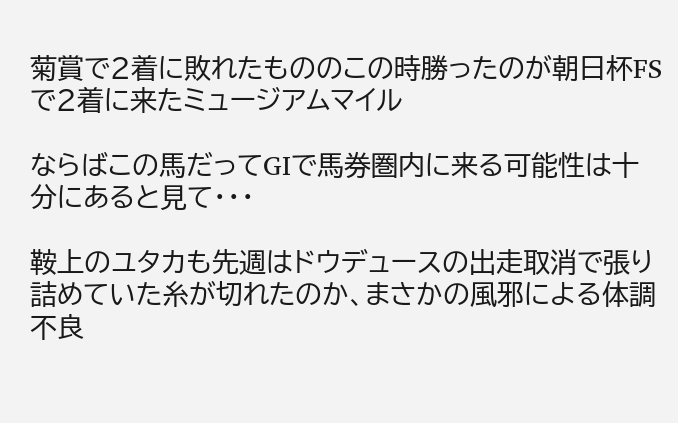菊賞で2着に敗れたもののこの時勝ったのが朝日杯FSで2着に来たミュージアムマイル

ならばこの馬だってGⅠで馬券圏内に来る可能性は十分にあると見て・・・

鞍上のユタカも先週はドウデュースの出走取消で張り詰めていた糸が切れたのか、まさかの風邪による体調不良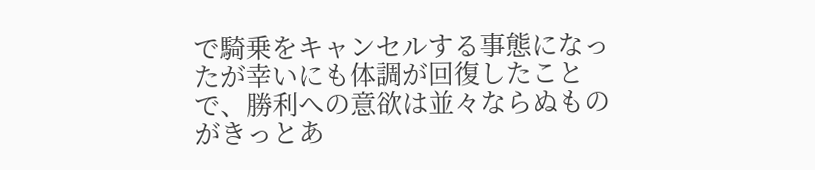で騎乗をキャンセルする事態になったが幸いにも体調が回復したことで、勝利への意欲は並々ならぬものがきっとあ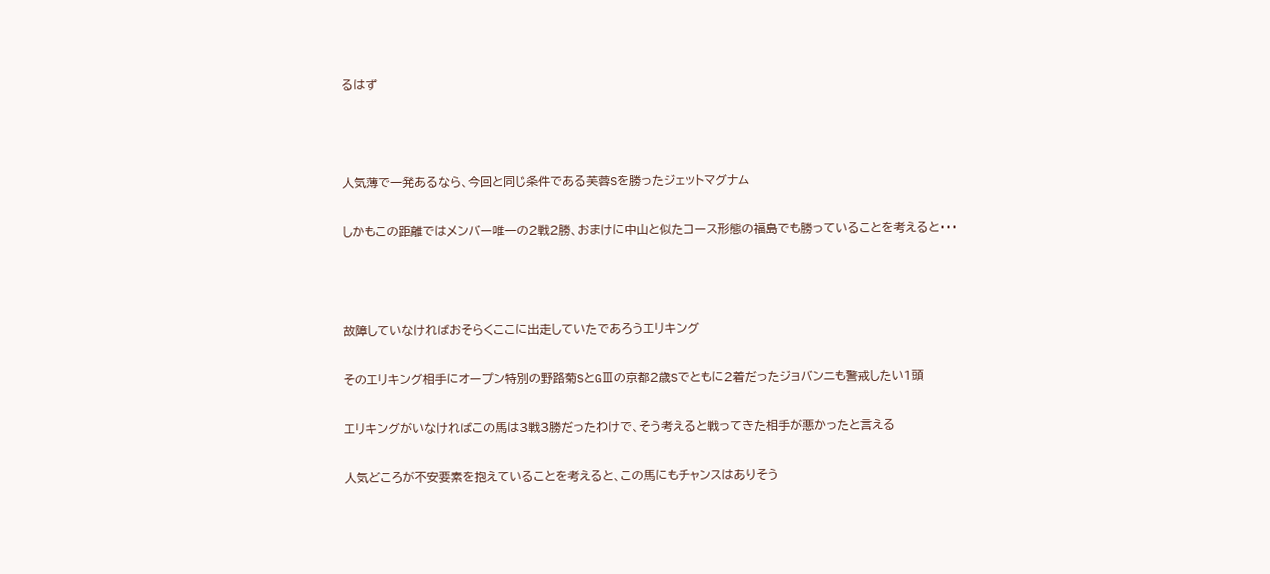るはず



人気薄で一発あるなら、今回と同じ条件である芙蓉Sを勝ったジェットマグナム

しかもこの距離ではメンバー唯一の2戦2勝、おまけに中山と似たコース形態の福島でも勝っていることを考えると・・・



故障していなければおそらくここに出走していたであろうエリキング

そのエリキング相手にオープン特別の野路菊SとGⅢの京都2歳Sでともに2着だったジョバンニも警戒したい1頭

エリキングがいなければこの馬は3戦3勝だったわけで、そう考えると戦ってきた相手が悪かったと言える

人気どころが不安要素を抱えていることを考えると、この馬にもチャンスはありそう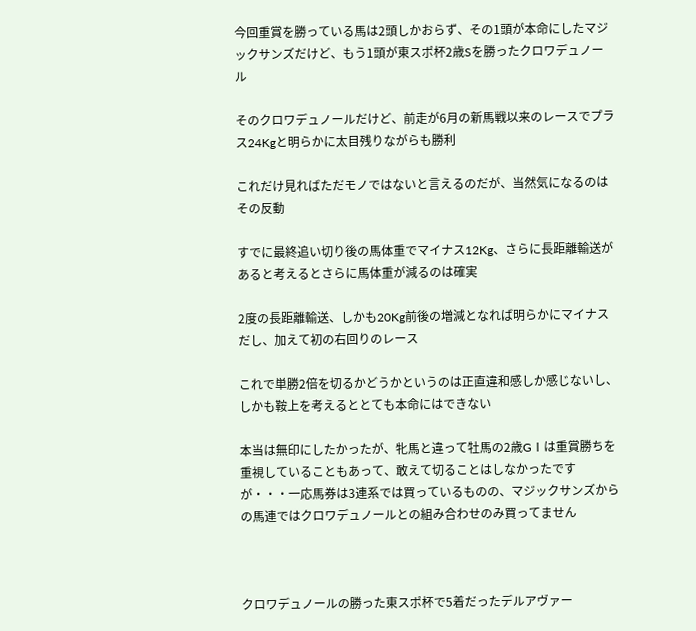今回重賞を勝っている馬は2頭しかおらず、その1頭が本命にしたマジックサンズだけど、もう1頭が東スポ杯2歳Sを勝ったクロワデュノール

そのクロワデュノールだけど、前走が6月の新馬戦以来のレースでプラス24Kgと明らかに太目残りながらも勝利

これだけ見ればただモノではないと言えるのだが、当然気になるのはその反動

すでに最終追い切り後の馬体重でマイナス12Kg、さらに長距離輸送があると考えるとさらに馬体重が減るのは確実

2度の長距離輸送、しかも20Kg前後の増減となれば明らかにマイナスだし、加えて初の右回りのレース

これで単勝2倍を切るかどうかというのは正直違和感しか感じないし、しかも鞍上を考えるととても本命にはできない

本当は無印にしたかったが、牝馬と違って牡馬の2歳GⅠは重賞勝ちを重視していることもあって、敢えて切ることはしなかったですが・・・一応馬券は3連系では買っているものの、マジックサンズからの馬連ではクロワデュノールとの組み合わせのみ買ってません



クロワデュノールの勝った東スポ杯で5着だったデルアヴァー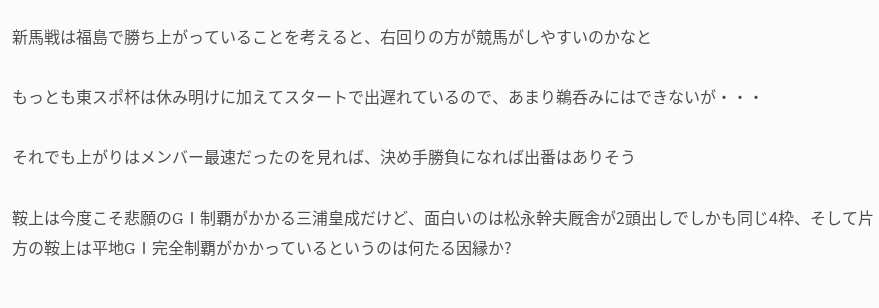新馬戦は福島で勝ち上がっていることを考えると、右回りの方が競馬がしやすいのかなと

もっとも東スポ杯は休み明けに加えてスタートで出遅れているので、あまり鵜呑みにはできないが・・・

それでも上がりはメンバー最速だったのを見れば、決め手勝負になれば出番はありそう

鞍上は今度こそ悲願のGⅠ制覇がかかる三浦皇成だけど、面白いのは松永幹夫厩舎が2頭出しでしかも同じ4枠、そして片方の鞍上は平地GⅠ完全制覇がかかっているというのは何たる因縁か?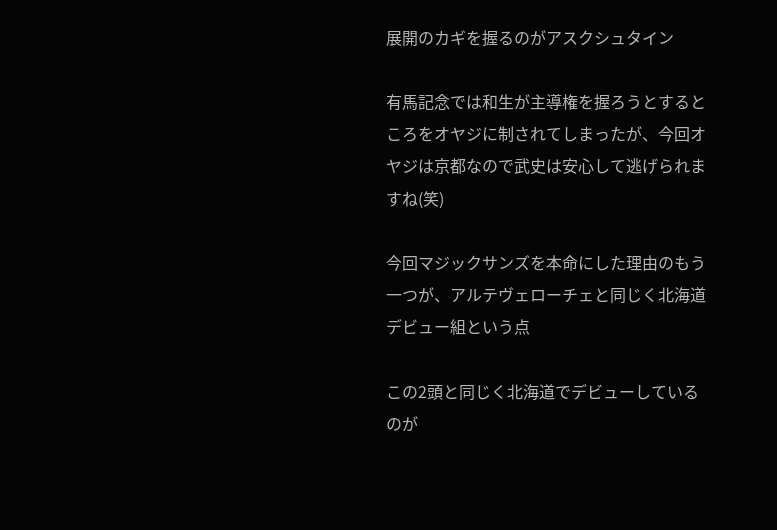展開のカギを握るのがアスクシュタイン

有馬記念では和生が主導権を握ろうとするところをオヤジに制されてしまったが、今回オヤジは京都なので武史は安心して逃げられますね(笑)

今回マジックサンズを本命にした理由のもう一つが、アルテヴェローチェと同じく北海道デビュー組という点

この2頭と同じく北海道でデビューしているのが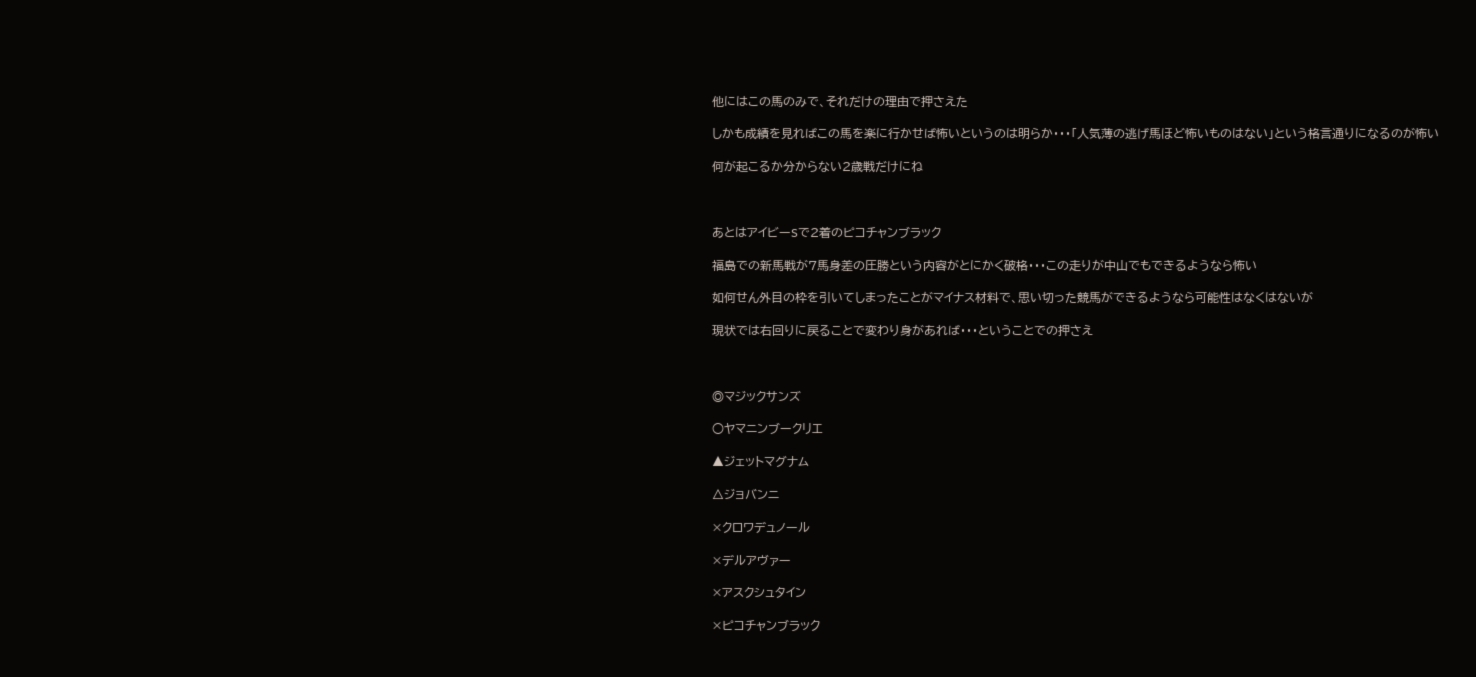他にはこの馬のみで、それだけの理由で押さえた

しかも成績を見ればこの馬を楽に行かせば怖いというのは明らか・・・「人気薄の逃げ馬ほど怖いものはない」という格言通りになるのが怖い

何が起こるか分からない2歳戦だけにね



あとはアイビーSで2着のピコチャンブラック

福島での新馬戦が7馬身差の圧勝という内容がとにかく破格・・・この走りが中山でもできるようなら怖い

如何せん外目の枠を引いてしまったことがマイナス材料で、思い切った競馬ができるようなら可能性はなくはないが

現状では右回りに戻ることで変わり身があれば・・・ということでの押さえ



◎マジックサンズ

○ヤマニンブークリエ

▲ジェットマグナム

△ジョバンニ

×クロワデュノール

×デルアヴァー

×アスクシュタイン

×ピコチャンブラック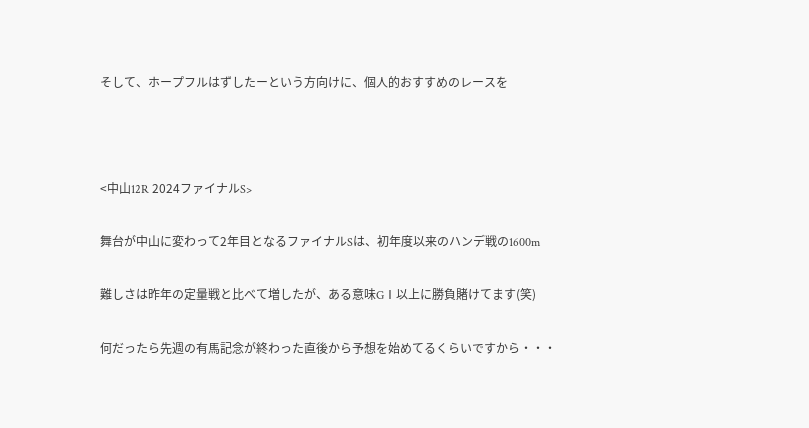そして、ホープフルはずしたーという方向けに、個人的おすすめのレースを



<中山12R 2024ファイナルS>

舞台が中山に変わって2年目となるファイナルSは、初年度以来のハンデ戦の1600m

難しさは昨年の定量戦と比べて増したが、ある意味GⅠ以上に勝負賭けてます(笑)

何だったら先週の有馬記念が終わった直後から予想を始めてるくらいですから・・・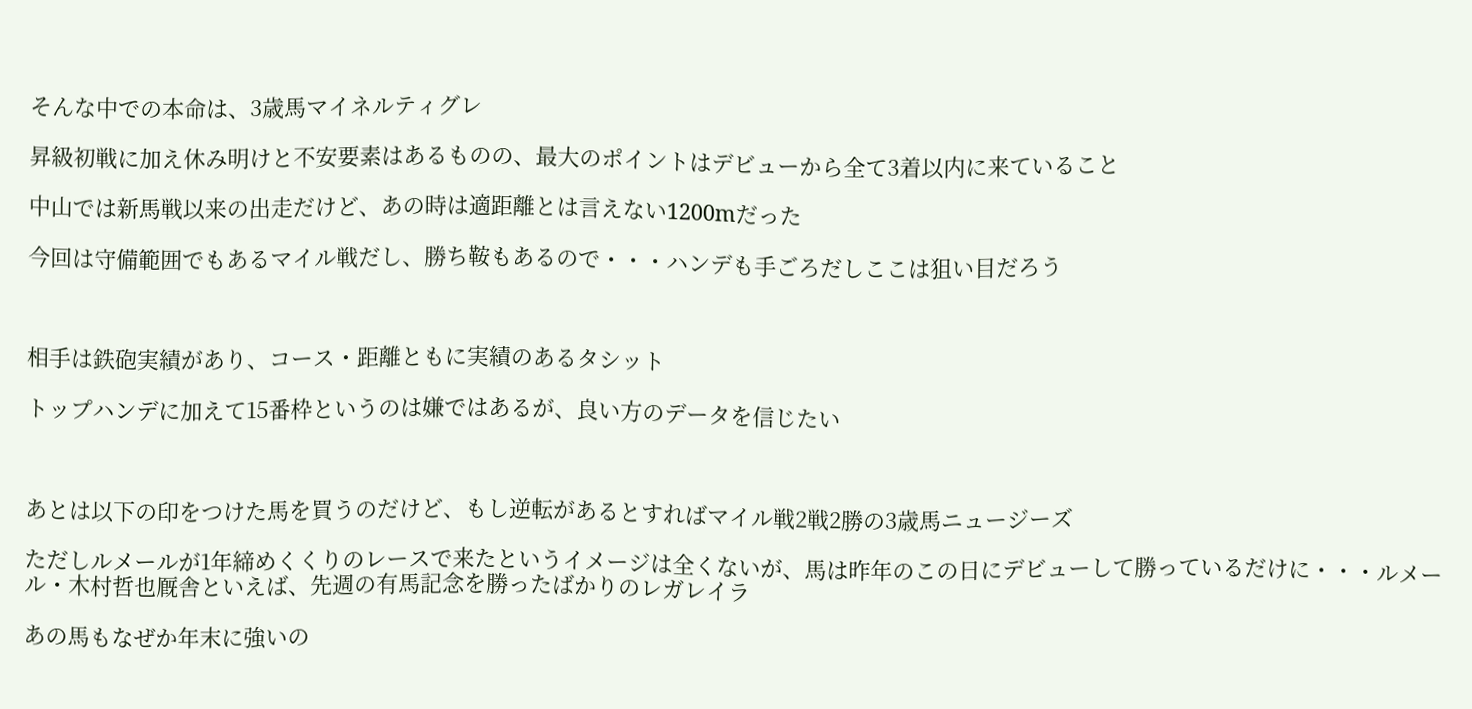そんな中での本命は、3歳馬マイネルティグレ

昇級初戦に加え休み明けと不安要素はあるものの、最大のポイントはデビューから全て3着以内に来ていること

中山では新馬戦以来の出走だけど、あの時は適距離とは言えない1200mだった

今回は守備範囲でもあるマイル戦だし、勝ち鞍もあるので・・・ハンデも手ごろだしここは狙い目だろう



相手は鉄砲実績があり、コース・距離ともに実績のあるタシット

トップハンデに加えて15番枠というのは嫌ではあるが、良い方のデータを信じたい



あとは以下の印をつけた馬を買うのだけど、もし逆転があるとすればマイル戦2戦2勝の3歳馬ニュージーズ

ただしルメールが1年締めくくりのレースで来たというイメージは全くないが、馬は昨年のこの日にデビューして勝っているだけに・・・ルメール・木村哲也厩舎といえば、先週の有馬記念を勝ったばかりのレガレイラ

あの馬もなぜか年末に強いの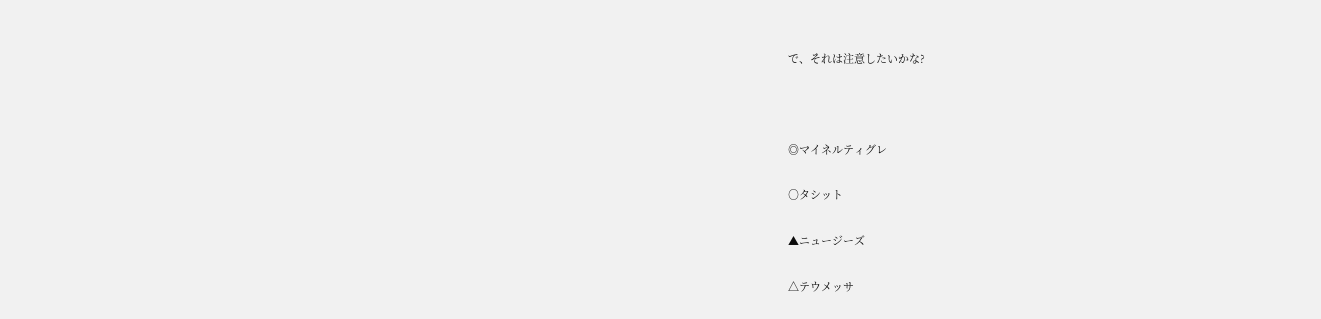で、それは注意したいかな?



◎マイネルティグレ

○タシット

▲ニュージーズ

△テウメッサ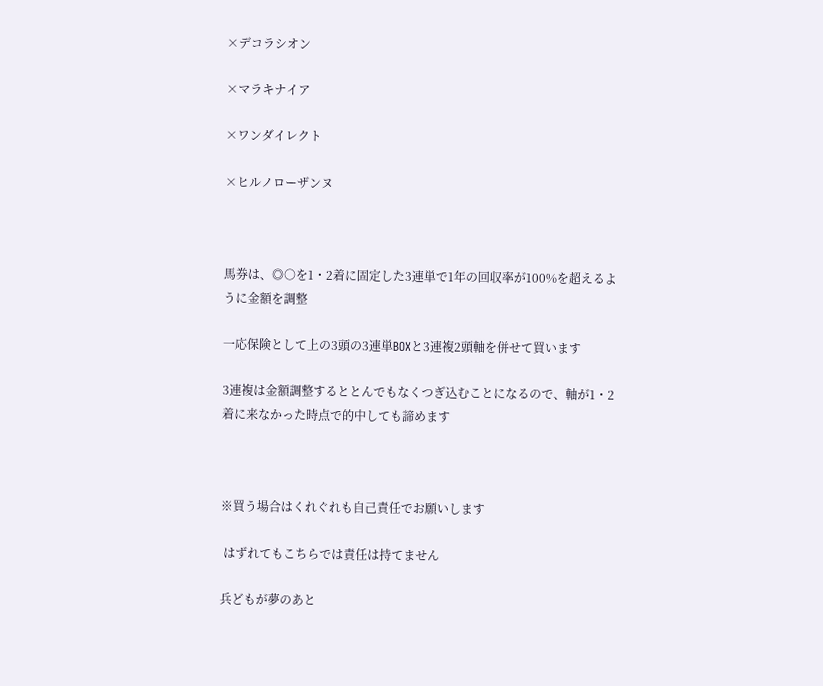×デコラシオン

×マラキナイア

×ワンダイレクト

×ヒルノローザンヌ



馬券は、◎○を1・2着に固定した3連単で1年の回収率が100%を超えるように金額を調整

一応保険として上の3頭の3連単BOXと3連複2頭軸を併せて買います

3連複は金額調整するととんでもなくつぎ込むことになるので、軸が1・2着に来なかった時点で的中しても諦めます



※買う場合はくれぐれも自己責任でお願いします

 はずれてもこちらでは責任は持てません

兵どもが夢のあと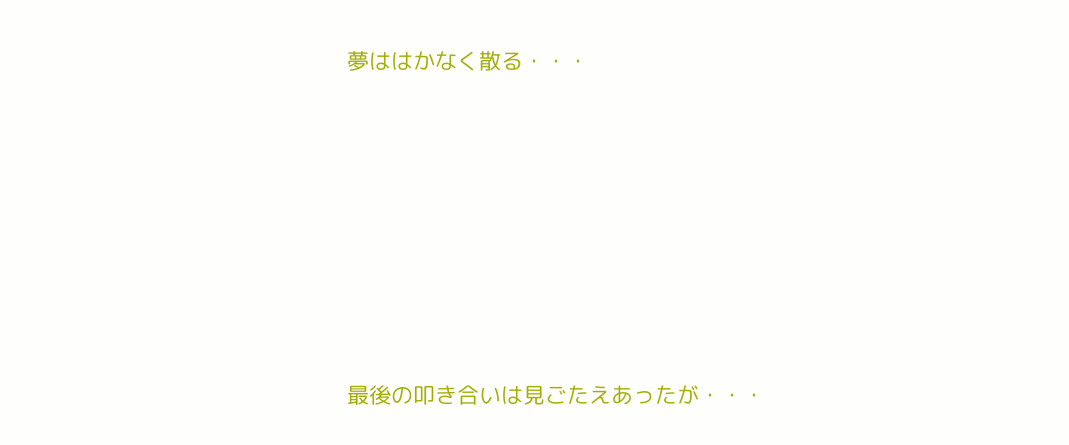夢ははかなく散る・・・







最後の叩き合いは見ごたえあったが・・・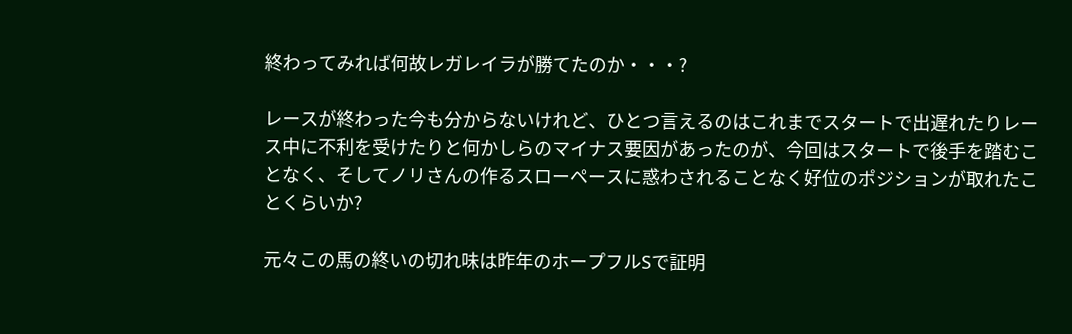終わってみれば何故レガレイラが勝てたのか・・・?

レースが終わった今も分からないけれど、ひとつ言えるのはこれまでスタートで出遅れたりレース中に不利を受けたりと何かしらのマイナス要因があったのが、今回はスタートで後手を踏むことなく、そしてノリさんの作るスローペースに惑わされることなく好位のポジションが取れたことくらいか?

元々この馬の終いの切れ味は昨年のホープフルSで証明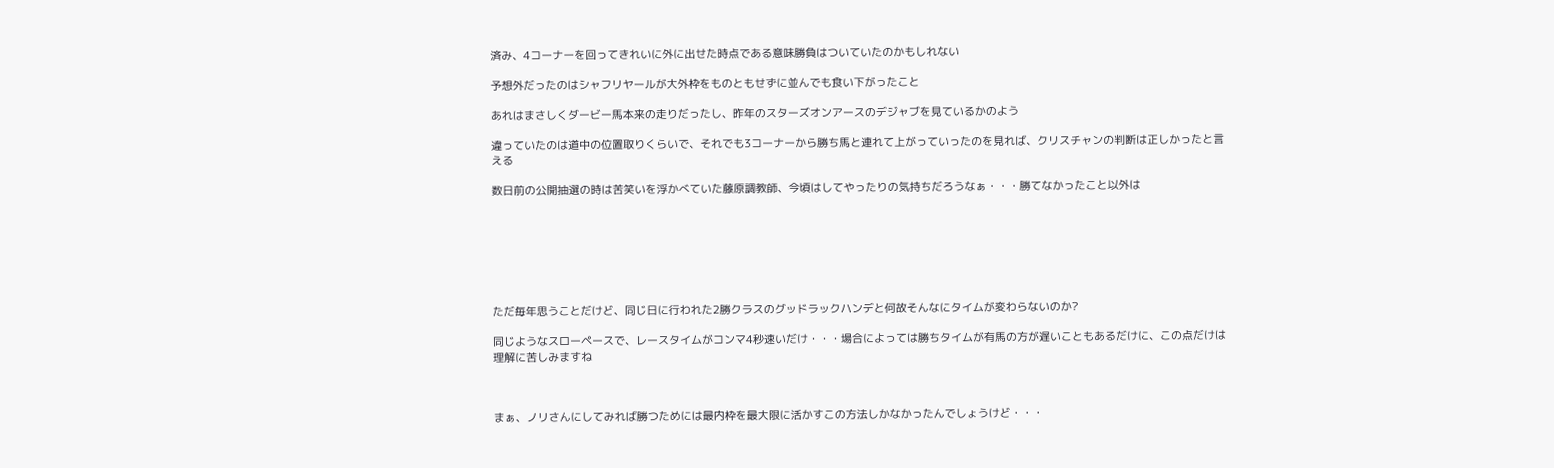済み、4コーナーを回ってきれいに外に出せた時点である意味勝負はついていたのかもしれない

予想外だったのはシャフリヤールが大外枠をものともせずに並んでも食い下がったこと

あれはまさしくダービー馬本来の走りだったし、昨年のスターズオンアースのデジャブを見ているかのよう

違っていたのは道中の位置取りくらいで、それでも3コーナーから勝ち馬と連れて上がっていったのを見れば、クリスチャンの判断は正しかったと言える

数日前の公開抽選の時は苦笑いを浮かべていた藤原調教師、今頃はしてやったりの気持ちだろうなぁ・・・勝てなかったこと以外は







ただ毎年思うことだけど、同じ日に行われた2勝クラスのグッドラックハンデと何故そんなにタイムが変わらないのか?

同じようなスローペースで、レースタイムがコンマ4秒速いだけ・・・場合によっては勝ちタイムが有馬の方が遅いこともあるだけに、この点だけは理解に苦しみますね



まぁ、ノリさんにしてみれば勝つためには最内枠を最大限に活かすこの方法しかなかったんでしょうけど・・・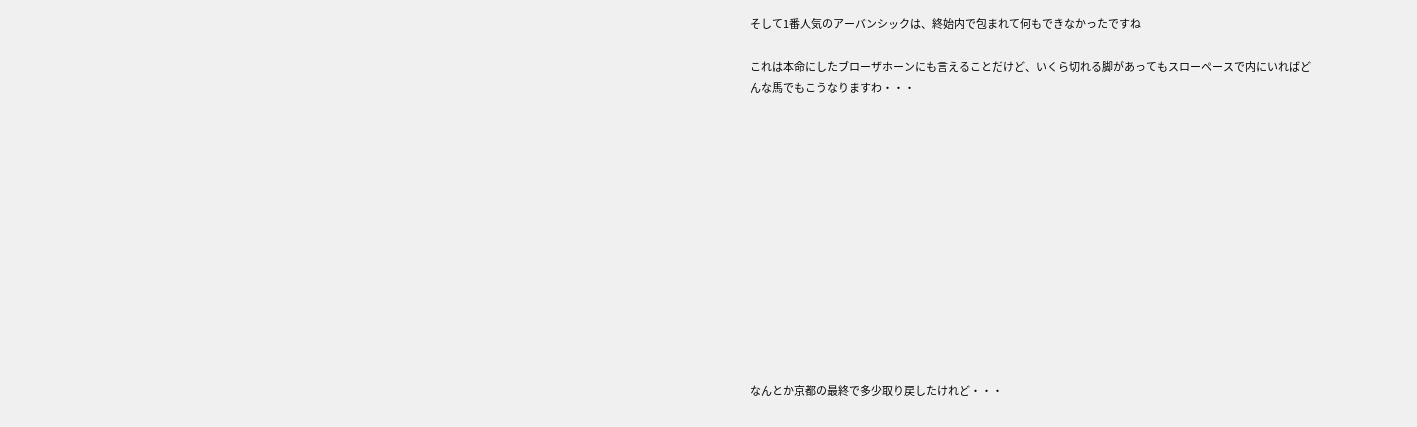そして1番人気のアーバンシックは、終始内で包まれて何もできなかったですね

これは本命にしたブローザホーンにも言えることだけど、いくら切れる脚があってもスローペースで内にいればどんな馬でもこうなりますわ・・・













なんとか京都の最終で多少取り戻したけれど・・・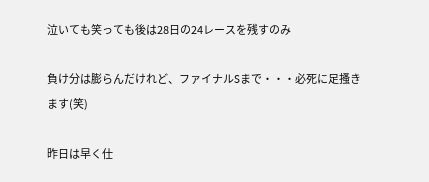泣いても笑っても後は28日の24レースを残すのみ

負け分は膨らんだけれど、ファイナルSまで・・・必死に足搔きます(笑)

昨日は早く仕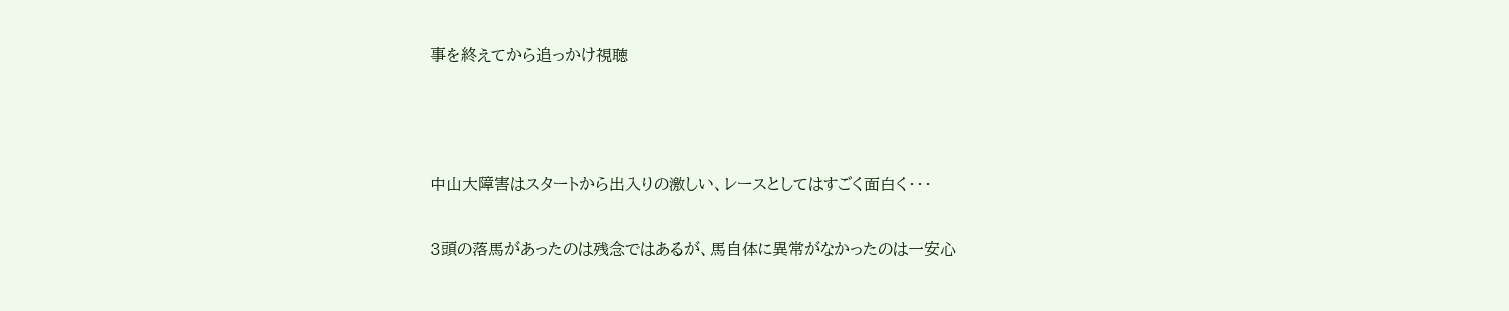事を終えてから追っかけ視聴



中山大障害はスタートから出入りの激しい、レースとしてはすごく面白く・・・

3頭の落馬があったのは残念ではあるが、馬自体に異常がなかったのは一安心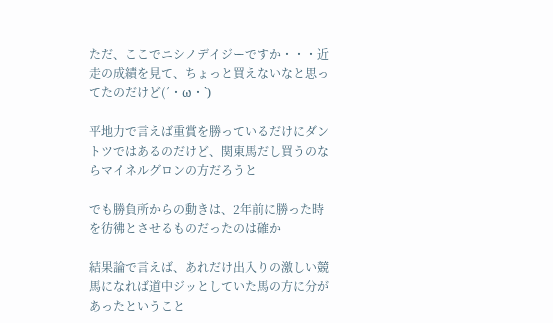ただ、ここでニシノデイジーですか・・・近走の成績を見て、ちょっと買えないなと思ってたのだけど(´・ω・`)

平地力で言えば重賞を勝っているだけにダントツではあるのだけど、関東馬だし買うのならマイネルグロンの方だろうと

でも勝負所からの動きは、2年前に勝った時を彷彿とさせるものだったのは確か

結果論で言えば、あれだけ出入りの激しい競馬になれば道中ジッとしていた馬の方に分があったということ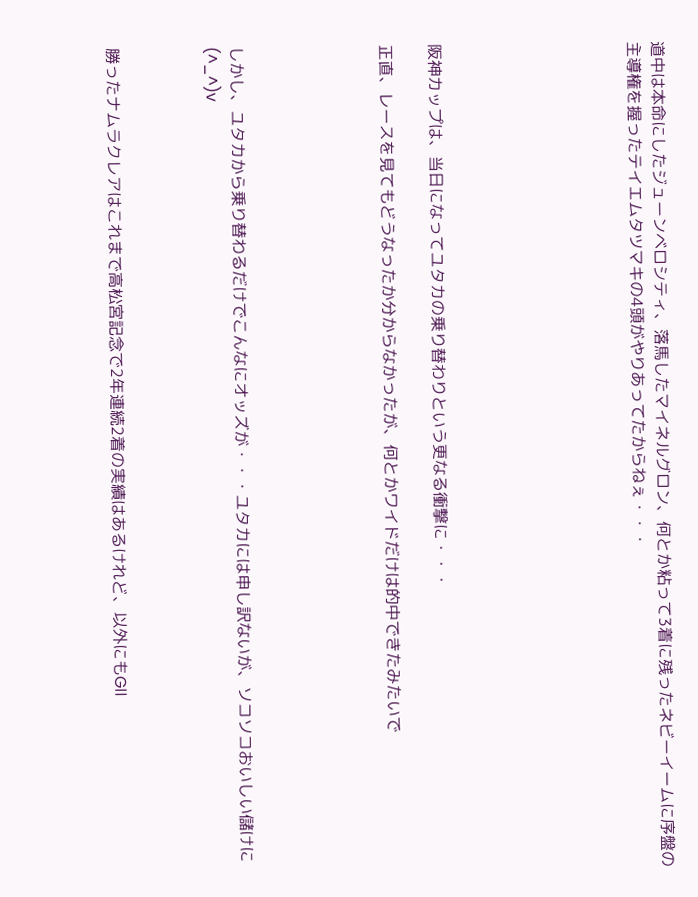道中は本命にしたジューンベロシティ、落馬したマイネルグロン、何とか粘って3着に残ったネビーイームに序盤の主導権を握ったテイエムタツマキの4頭がやりあってたからねぇ・・・







阪神カップは、当日になってユタカの乗り替わりという更なる衝撃に・・・

正直、レースを見てもどうなったか分からなかったが、何とかワイドだけは的中できたみたいで





しかし、ユタカから乗り替わるだけでこんなにオッズが・・・ユタカには申し訳ないが、ソコソコおいしい儲けに (^_^)v



勝ったナムラクレアはこれまで高松宮記念で2年連続2着の実績はあるけれど、以外にもGⅡ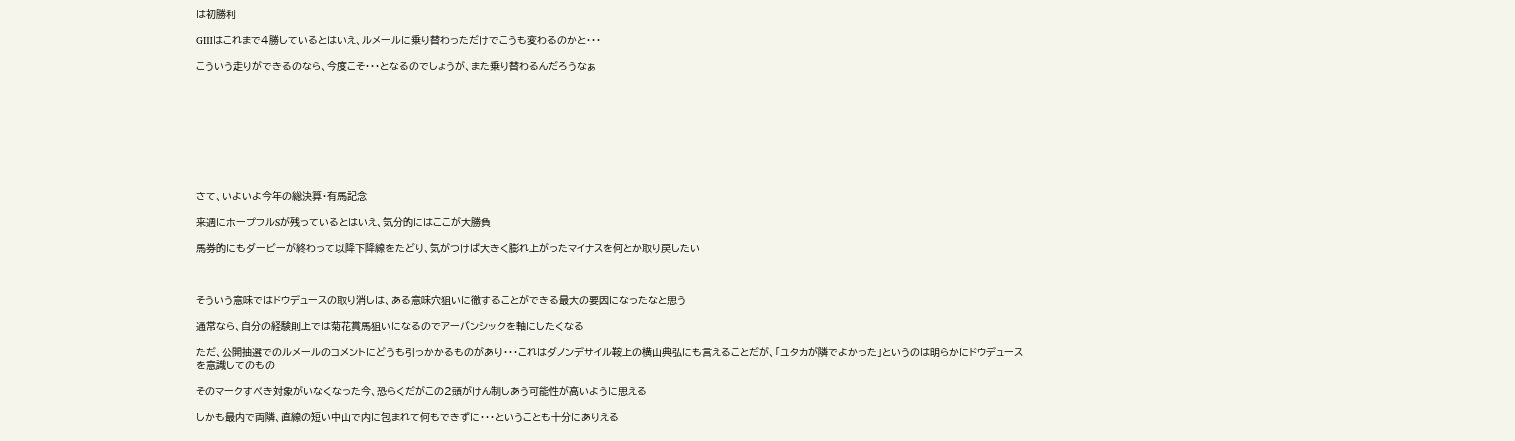は初勝利

GⅢはこれまで4勝しているとはいえ、ルメールに乗り替わっただけでこうも変わるのかと・・・

こういう走りができるのなら、今度こそ・・・となるのでしょうが、また乗り替わるんだろうなぁ









さて、いよいよ今年の総決算・有馬記念

来週にホープフルSが残っているとはいえ、気分的にはここが大勝負

馬券的にもダービーが終わって以降下降線をたどり、気がつけば大きく膨れ上がったマイナスを何とか取り戻したい



そういう意味ではドウデュースの取り消しは、ある意味穴狙いに徹することができる最大の要因になったなと思う

通常なら、自分の経験則上では菊花賞馬狙いになるのでアーバンシックを軸にしたくなる

ただ、公開抽選でのルメールのコメントにどうも引っかかるものがあり・・・これはダノンデサイル鞍上の横山典弘にも言えることだが、「ユタカが隣でよかった」というのは明らかにドウデュースを意識してのもの

そのマークすべき対象がいなくなった今、恐らくだがこの2頭がけん制しあう可能性が高いように思える

しかも最内で両隣、直線の短い中山で内に包まれて何もできずに・・・ということも十分にありえる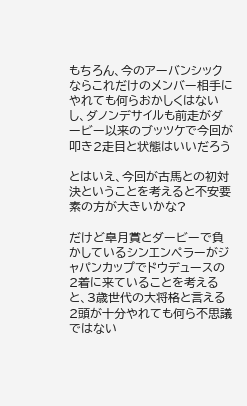もちろん、今のアーバンシックならこれだけのメンバー相手にやれても何らおかしくはないし、ダノンデサイルも前走がダービー以来のブッツケで今回が叩き2走目と状態はいいだろう

とはいえ、今回が古馬との初対決ということを考えると不安要素の方が大きいかな?

だけど皐月賞とダービーで負かしているシンエンペラーがジャパンカップでドウデュースの2着に来ていることを考えると、3歳世代の大将格と言える2頭が十分やれても何ら不思議ではない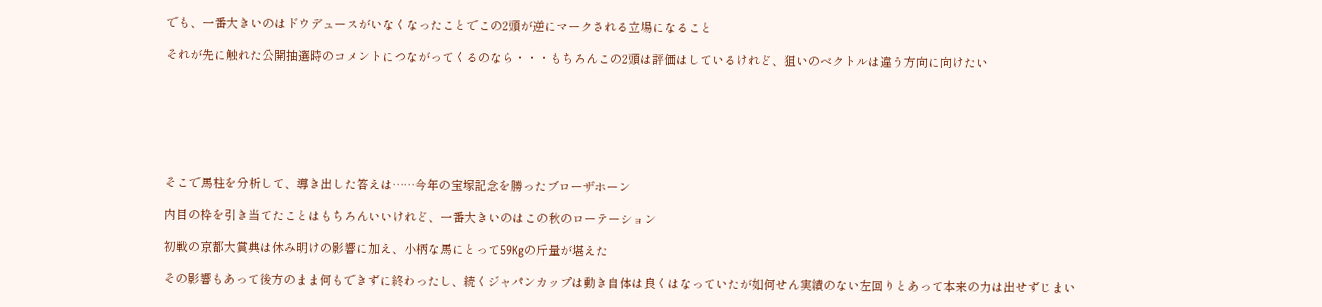でも、一番大きいのはドウデュースがいなくなったことでこの2頭が逆にマークされる立場になること

それが先に触れた公開抽選時のコメントにつながってくるのなら・・・もちろんこの2頭は評価はしているけれど、狙いのベクトルは違う方向に向けたい







そこで馬柱を分析して、導き出した答えは……今年の宝塚記念を勝ったブローザホーン

内目の枠を引き当てたことはもちろんいいけれど、一番大きいのはこの秋のローテーション

初戦の京都大賞典は休み明けの影響に加え、小柄な馬にとって59Kgの斤量が堪えた

その影響もあって後方のまま何もできずに終わったし、続くジャパンカップは動き自体は良くはなっていたが如何せん実績のない左回りとあって本来の力は出せずじまい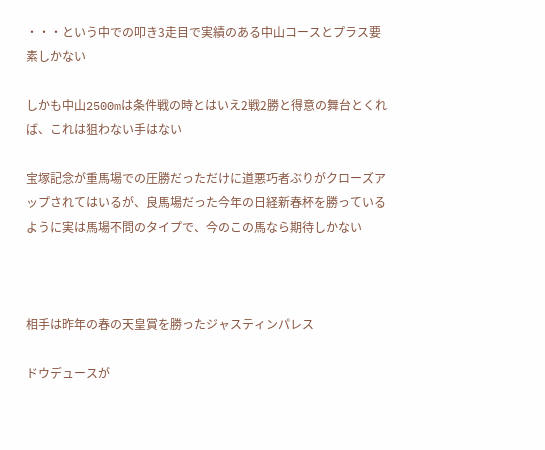・・・という中での叩き3走目で実績のある中山コースとプラス要素しかない

しかも中山2500mは条件戦の時とはいえ2戦2勝と得意の舞台とくれば、これは狙わない手はない

宝塚記念が重馬場での圧勝だっただけに道悪巧者ぶりがクローズアップされてはいるが、良馬場だった今年の日経新春杯を勝っているように実は馬場不問のタイプで、今のこの馬なら期待しかない



相手は昨年の春の天皇賞を勝ったジャスティンパレス

ドウデュースが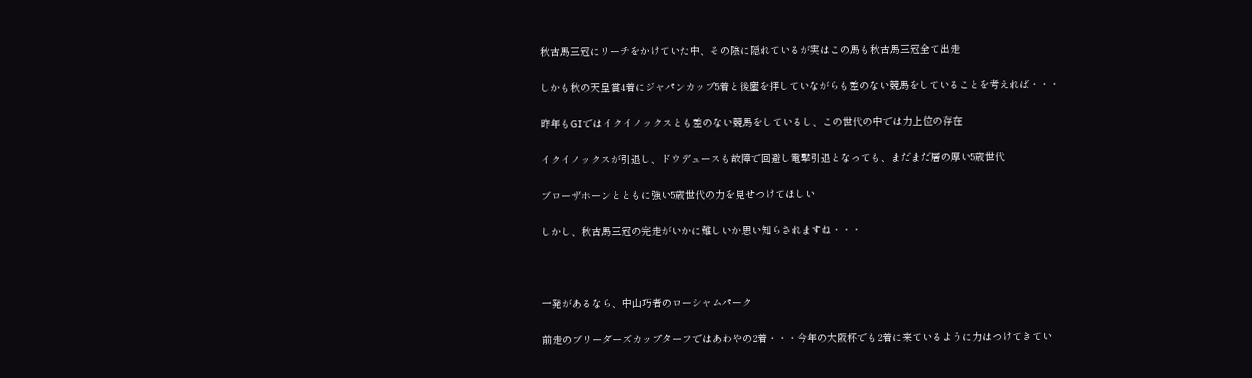秋古馬三冠にリーチをかけていた中、その陰に隠れているが実はこの馬も秋古馬三冠全て出走

しかも秋の天皇賞4着にジャパンカップ5着と後塵を拝していながらも差のない競馬をしていることを考えれば・・・

昨年もGⅠではイクイノックスとも差のない競馬をしているし、この世代の中では力上位の存在

イクイノックスが引退し、ドウデュースも故障で回避し電撃引退となっても、まだまだ層の厚い5歳世代

ブローザホーンとともに強い5歳世代の力を見せつけてほしい

しかし、秋古馬三冠の完走がいかに難しいか思い知らされますね・・・



一発があるなら、中山巧者のローシャムパーク

前走のブリーダーズカップターフではあわやの2着・・・今年の大阪杯でも2着に来ているように力はつけてきてい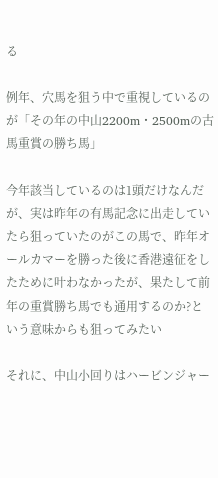る

例年、穴馬を狙う中で重視しているのが「その年の中山2200m・2500mの古馬重賞の勝ち馬」

今年該当しているのは1頭だけなんだが、実は昨年の有馬記念に出走していたら狙っていたのがこの馬で、昨年オールカマーを勝った後に香港遠征をしたために叶わなかったが、果たして前年の重賞勝ち馬でも通用するのか?という意味からも狙ってみたい

それに、中山小回りはハービンジャー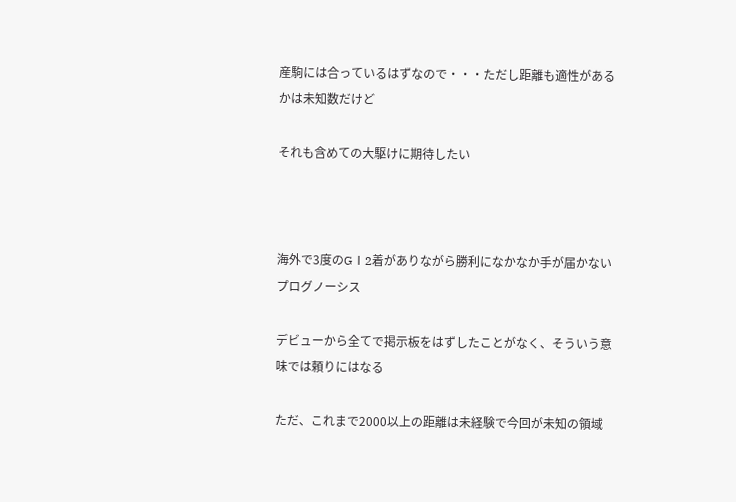産駒には合っているはずなので・・・ただし距離も適性があるかは未知数だけど

それも含めての大駆けに期待したい



海外で3度のGⅠ2着がありながら勝利になかなか手が届かないプログノーシス

デビューから全てで掲示板をはずしたことがなく、そういう意味では頼りにはなる

ただ、これまで2000以上の距離は未経験で今回が未知の領域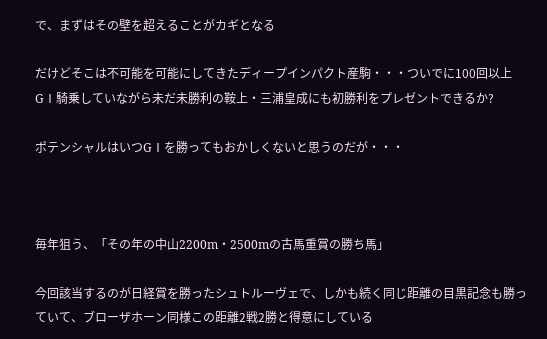で、まずはその壁を超えることがカギとなる

だけどそこは不可能を可能にしてきたディープインパクト産駒・・・ついでに100回以上GⅠ騎乗していながら未だ未勝利の鞍上・三浦皇成にも初勝利をプレゼントできるか?

ポテンシャルはいつGⅠを勝ってもおかしくないと思うのだが・・・



毎年狙う、「その年の中山2200m・2500mの古馬重賞の勝ち馬」

今回該当するのが日経賞を勝ったシュトルーヴェで、しかも続く同じ距離の目黒記念も勝っていて、ブローザホーン同様この距離2戦2勝と得意にしている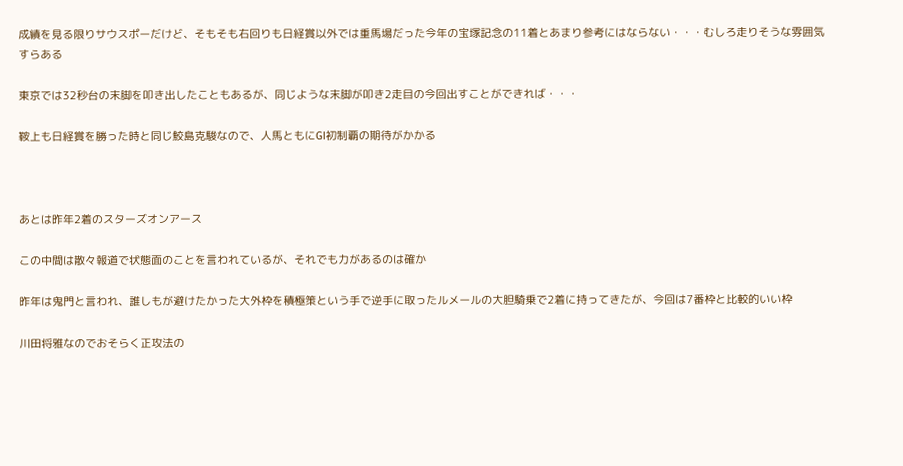成績を見る限りサウスポーだけど、そもそも右回りも日経賞以外では重馬場だった今年の宝塚記念の11着とあまり参考にはならない・・・むしろ走りそうな雰囲気すらある

東京では32秒台の末脚を叩き出したこともあるが、同じような末脚が叩き2走目の今回出すことができれば・・・

鞍上も日経賞を勝った時と同じ鮫島克駿なので、人馬ともにGⅠ初制覇の期待がかかる



あとは昨年2着のスターズオンアース

この中間は散々報道で状態面のことを言われているが、それでも力があるのは確か

昨年は鬼門と言われ、誰しもが避けたかった大外枠を積極策という手で逆手に取ったルメールの大胆騎乗で2着に持ってきたが、今回は7番枠と比較的いい枠

川田将雅なのでおそらく正攻法の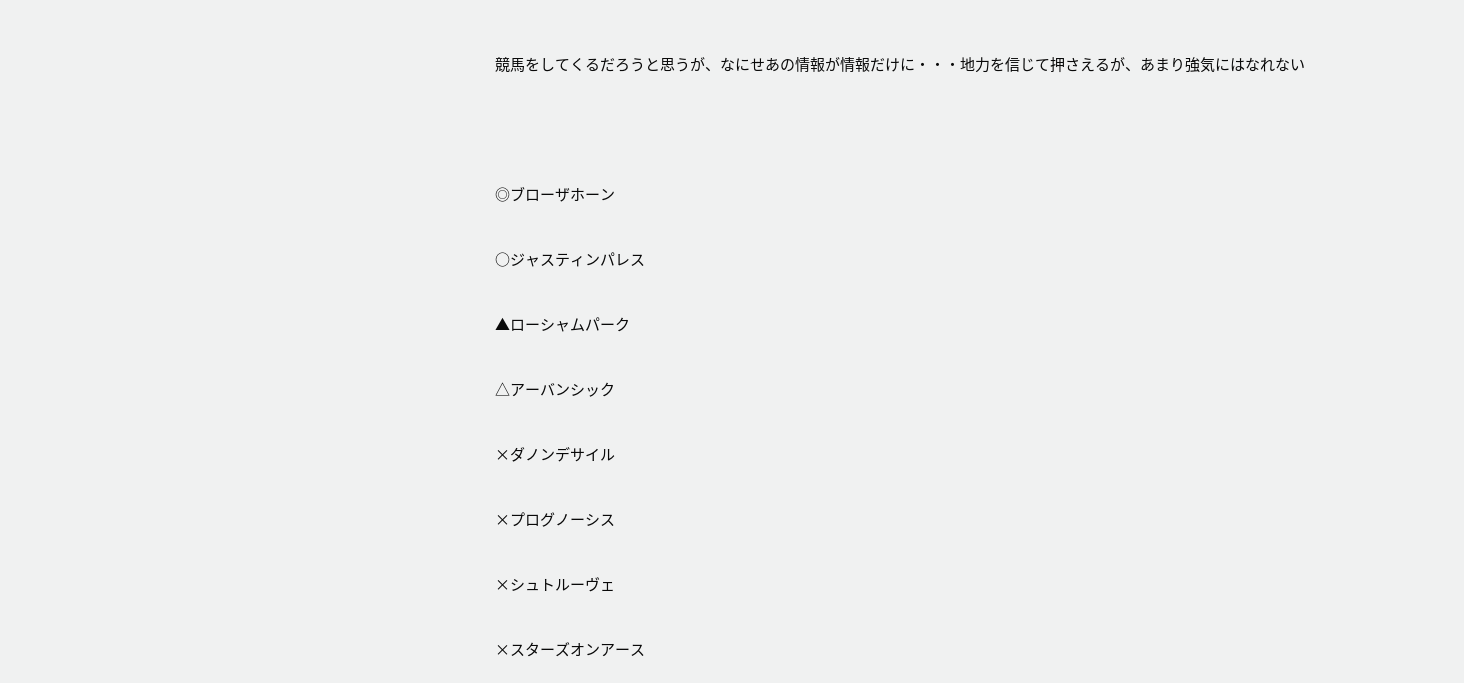競馬をしてくるだろうと思うが、なにせあの情報が情報だけに・・・地力を信じて押さえるが、あまり強気にはなれない



◎ブローザホーン

○ジャスティンパレス

▲ローシャムパーク

△アーバンシック

×ダノンデサイル

×プログノーシス

×シュトルーヴェ

×スターズオンアース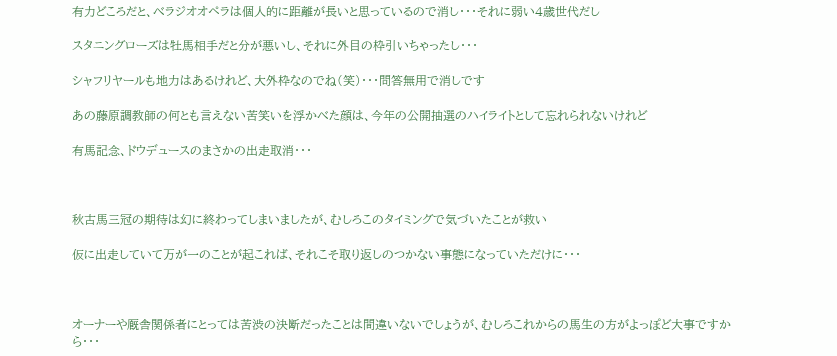有力どころだと、べラジオオペラは個人的に距離が長いと思っているので消し・・・それに弱い4歳世代だし

スタニングローズは牡馬相手だと分が悪いし、それに外目の枠引いちゃったし・・・

シャフリヤールも地力はあるけれど、大外枠なのでね(笑)・・・問答無用で消しです

あの藤原調教師の何とも言えない苦笑いを浮かべた顔は、今年の公開抽選のハイライトとして忘れられないけれど

有馬記念、ドウデュースのまさかの出走取消・・・



秋古馬三冠の期待は幻に終わってしまいましたが、むしろこのタイミングで気づいたことが救い

仮に出走していて万が一のことが起これば、それこそ取り返しのつかない事態になっていただけに・・・



オーナーや厩舎関係者にとっては苦渋の決断だったことは間違いないでしょうが、むしろこれからの馬生の方がよっぽど大事ですから・・・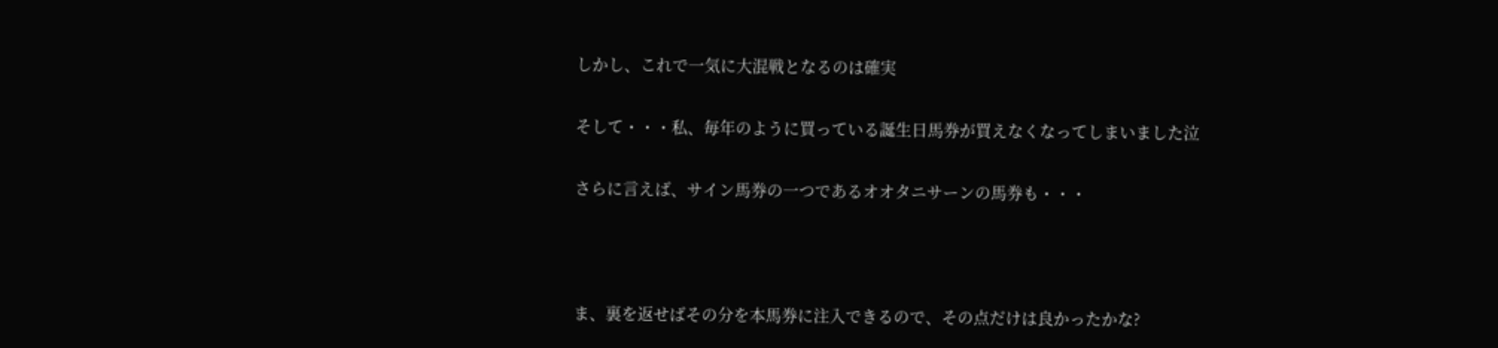しかし、これで一気に大混戦となるのは確実

そして・・・私、毎年のように買っている誕生日馬券が買えなくなってしまいました泣

さらに言えば、サイン馬券の一つであるオオタニサーンの馬券も・・・



ま、裏を返せばその分を本馬券に注入できるので、その点だけは良かったかな?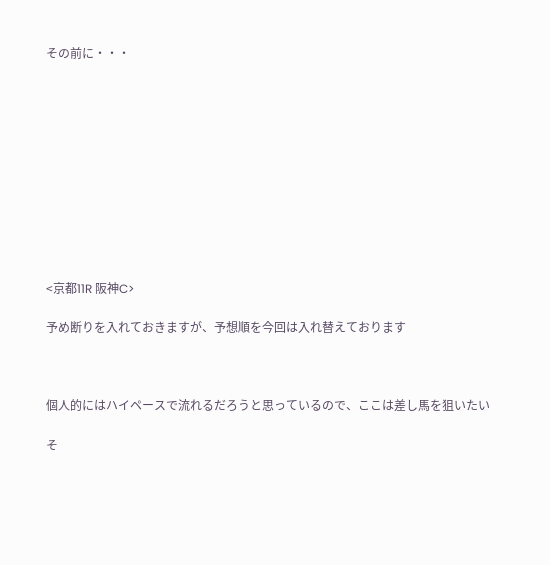その前に・・・











<京都11R 阪神C>

予め断りを入れておきますが、予想順を今回は入れ替えております



個人的にはハイペースで流れるだろうと思っているので、ここは差し馬を狙いたい

そ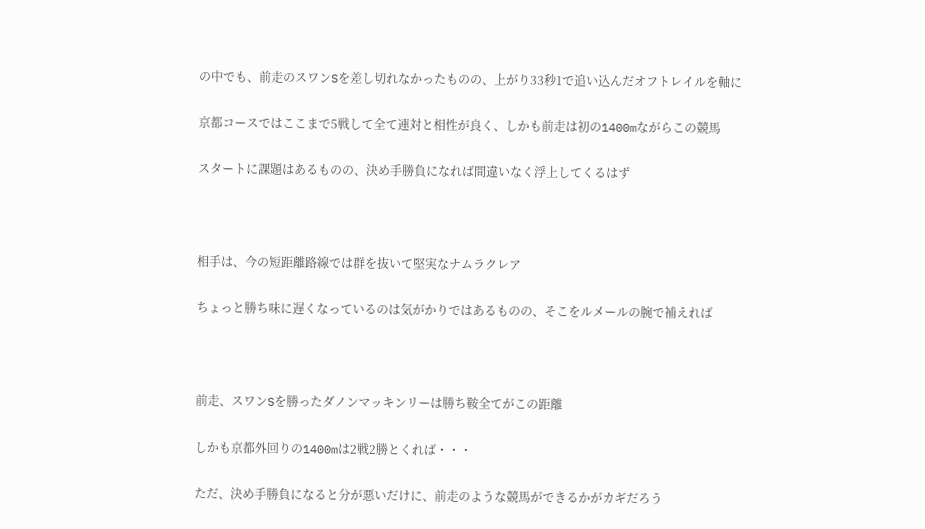の中でも、前走のスワンSを差し切れなかったものの、上がり33秒1で追い込んだオフトレイルを軸に

京都コースではここまで5戦して全て連対と相性が良く、しかも前走は初の1400mながらこの競馬

スタートに課題はあるものの、決め手勝負になれば間違いなく浮上してくるはず



相手は、今の短距離路線では群を抜いて堅実なナムラクレア

ちょっと勝ち味に遅くなっているのは気がかりではあるものの、そこをルメールの腕で補えれば



前走、スワンSを勝ったダノンマッキンリーは勝ち鞍全てがこの距離

しかも京都外回りの1400mは2戦2勝とくれば・・・

ただ、決め手勝負になると分が悪いだけに、前走のような競馬ができるかがカギだろう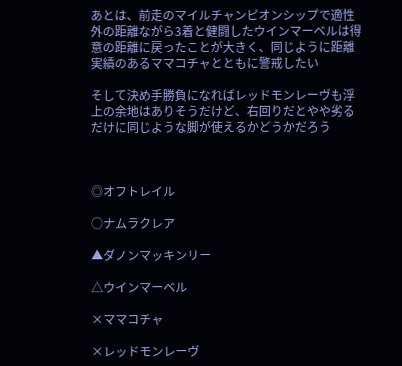あとは、前走のマイルチャンピオンシップで適性外の距離ながら3着と健闘したウインマーベルは得意の距離に戻ったことが大きく、同じように距離実績のあるママコチャとともに警戒したい

そして決め手勝負になればレッドモンレーヴも浮上の余地はありそうだけど、右回りだとやや劣るだけに同じような脚が使えるかどうかだろう



◎オフトレイル

○ナムラクレア

▲ダノンマッキンリー

△ウインマーベル

×ママコチャ

×レッドモンレーヴ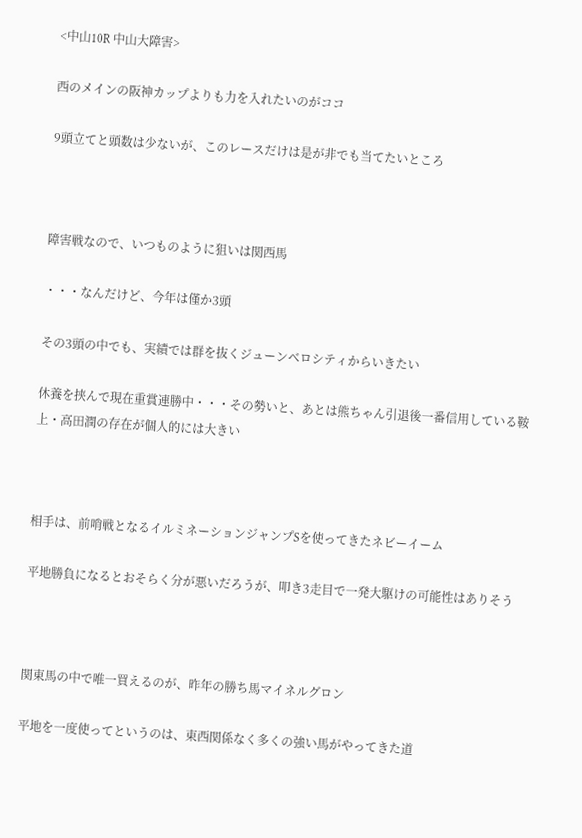<中山10R 中山大障害>

西のメインの阪神カップよりも力を入れたいのがココ

9頭立てと頭数は少ないが、このレースだけは是が非でも当てたいところ



障害戦なので、いつものように狙いは関西馬

・・・なんだけど、今年は僅か3頭

その3頭の中でも、実績では群を抜くジューンベロシティからいきたい

休養を挟んで現在重賞連勝中・・・その勢いと、あとは熊ちゃん引退後一番信用している鞍上・高田潤の存在が個人的には大きい



相手は、前哨戦となるイルミネーションジャンプSを使ってきたネビーイーム

平地勝負になるとおそらく分が悪いだろうが、叩き3走目で一発大駆けの可能性はありそう



関東馬の中で唯一買えるのが、昨年の勝ち馬マイネルグロン

平地を一度使ってというのは、東西関係なく多くの強い馬がやってきた道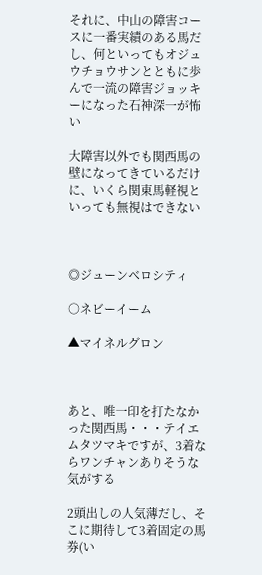それに、中山の障害コースに一番実績のある馬だし、何といってもオジュウチョウサンとともに歩んで一流の障害ジョッキーになった石神深一が怖い

大障害以外でも関西馬の壁になってきているだけに、いくら関東馬軽視といっても無視はできない



◎ジューンベロシティ

○ネビーイーム

▲マイネルグロン



あと、唯一印を打たなかった関西馬・・・テイエムタツマキですが、3着ならワンチャンありそうな気がする

2頭出しの人気薄だし、そこに期待して3着固定の馬券(い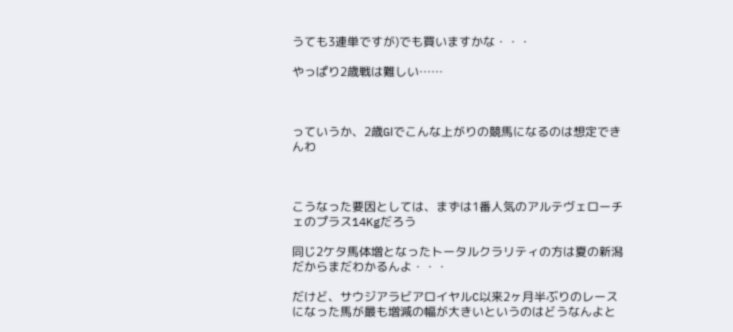うても3連単ですが)でも買いますかな・・・

やっぱり2歳戦は難しい……



っていうか、2歳GⅠでこんな上がりの競馬になるのは想定できんわ



こうなった要因としては、まずは1番人気のアルテヴェローチェのプラス14Kgだろう

同じ2ケタ馬体増となったトータルクラリティの方は夏の新潟だからまだわかるんよ・・・

だけど、サウジアラビアロイヤルC以来2ヶ月半ぶりのレースになった馬が最も増減の幅が大きいというのはどうなんよと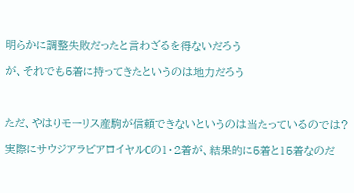明らかに調整失敗だったと言わざるを得ないだろう

が、それでも5着に持ってきたというのは地力だろう



ただ、やはりモーリス産駒が信頼できないというのは当たっているのでは?

実際にサウジアラビアロイヤルCの1・2着が、結果的に5着と15着なのだ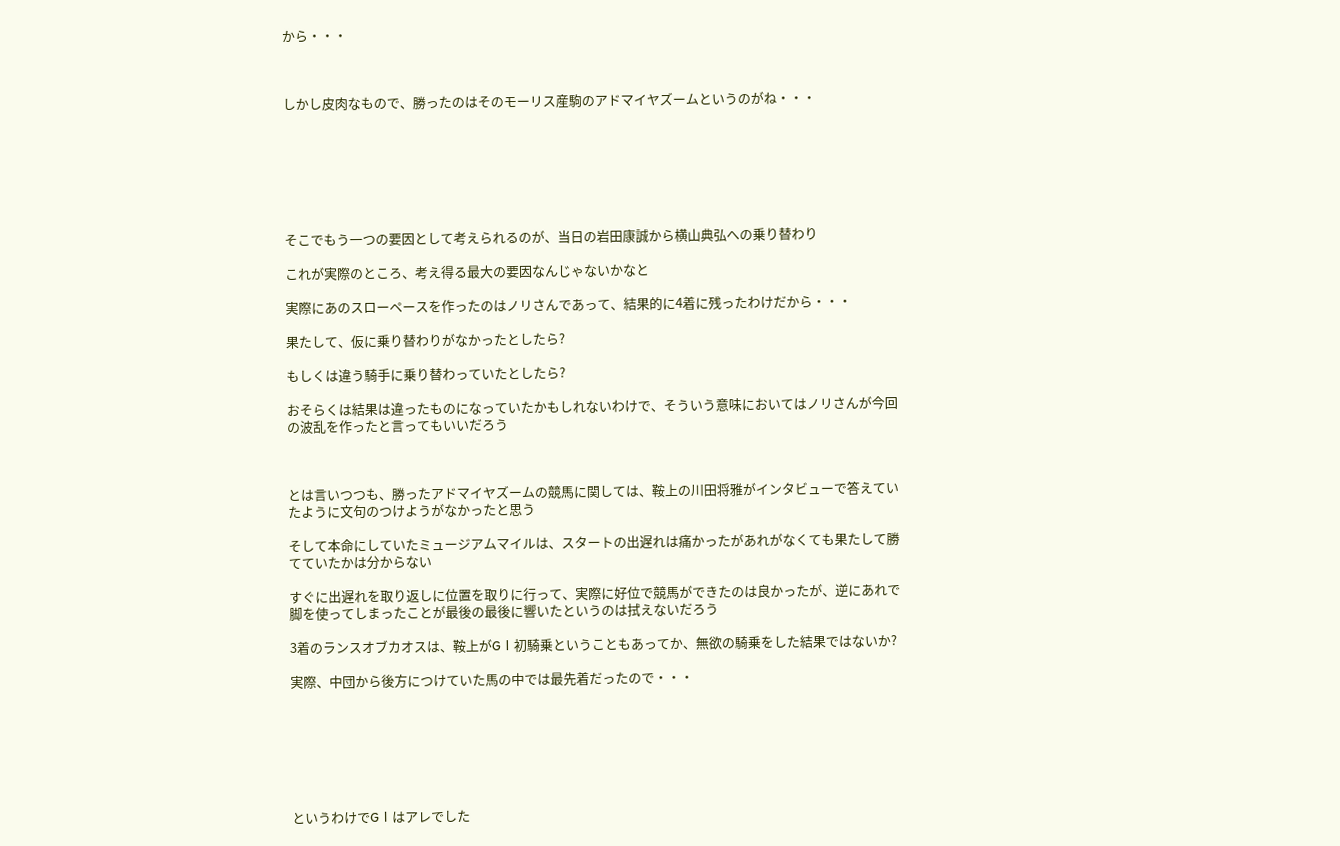から・・・



しかし皮肉なもので、勝ったのはそのモーリス産駒のアドマイヤズームというのがね・・・







そこでもう一つの要因として考えられるのが、当日の岩田康誠から横山典弘への乗り替わり

これが実際のところ、考え得る最大の要因なんじゃないかなと

実際にあのスローペースを作ったのはノリさんであって、結果的に4着に残ったわけだから・・・

果たして、仮に乗り替わりがなかったとしたら?

もしくは違う騎手に乗り替わっていたとしたら?

おそらくは結果は違ったものになっていたかもしれないわけで、そういう意味においてはノリさんが今回の波乱を作ったと言ってもいいだろう



とは言いつつも、勝ったアドマイヤズームの競馬に関しては、鞍上の川田将雅がインタビューで答えていたように文句のつけようがなかったと思う

そして本命にしていたミュージアムマイルは、スタートの出遅れは痛かったがあれがなくても果たして勝てていたかは分からない

すぐに出遅れを取り返しに位置を取りに行って、実際に好位で競馬ができたのは良かったが、逆にあれで脚を使ってしまったことが最後の最後に響いたというのは拭えないだろう

3着のランスオブカオスは、鞍上がGⅠ初騎乗ということもあってか、無欲の騎乗をした結果ではないか?

実際、中団から後方につけていた馬の中では最先着だったので・・・







というわけでGⅠはアレでした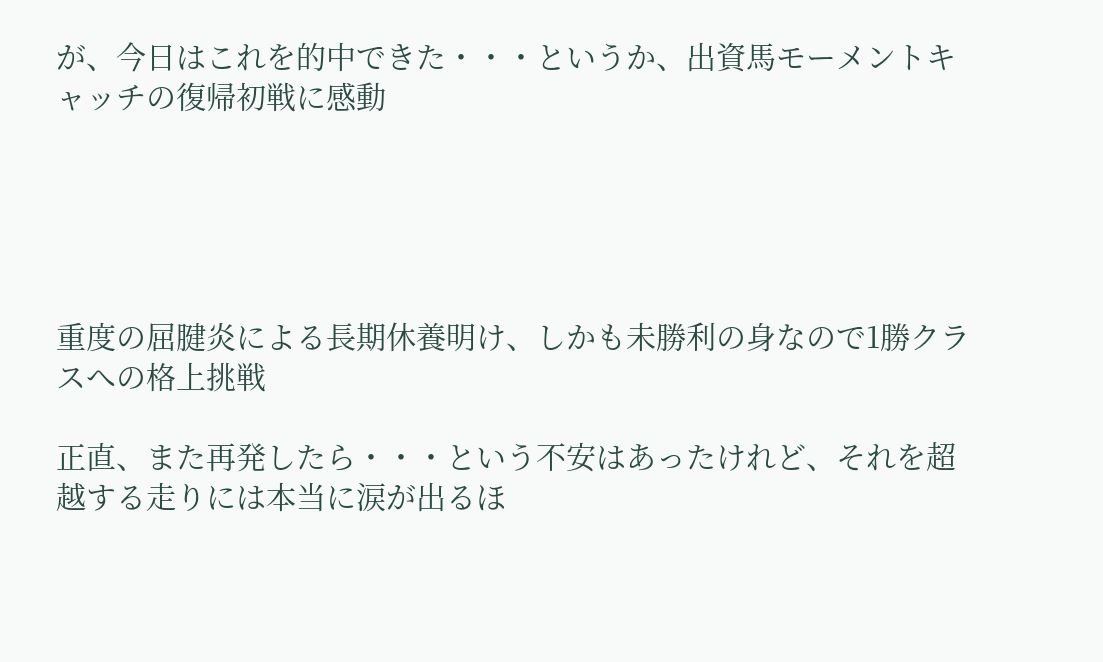が、今日はこれを的中できた・・・というか、出資馬モーメントキャッチの復帰初戦に感動





重度の屈腱炎による長期休養明け、しかも未勝利の身なので1勝クラスへの格上挑戦

正直、また再発したら・・・という不安はあったけれど、それを超越する走りには本当に涙が出るほ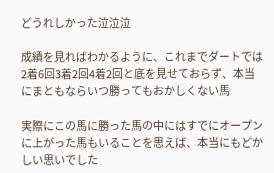どうれしかった泣泣泣

成績を見ればわかるように、これまでダートでは2着6回3着2回4着2回と底を見せておらず、本当にまともならいつ勝ってもおかしくない馬

実際にこの馬に勝った馬の中にはすでにオープンに上がった馬もいることを思えば、本当にもどかしい思いでした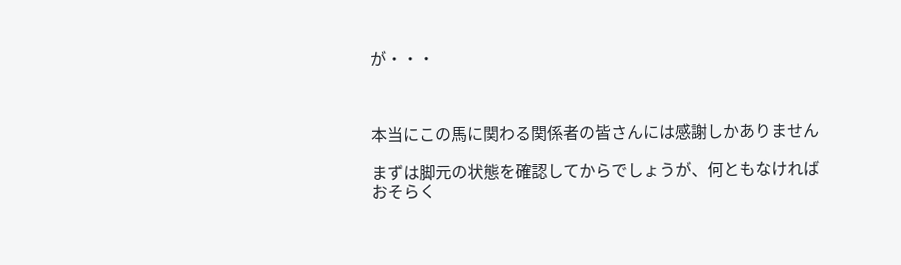が・・・



本当にこの馬に関わる関係者の皆さんには感謝しかありません

まずは脚元の状態を確認してからでしょうが、何ともなければおそらく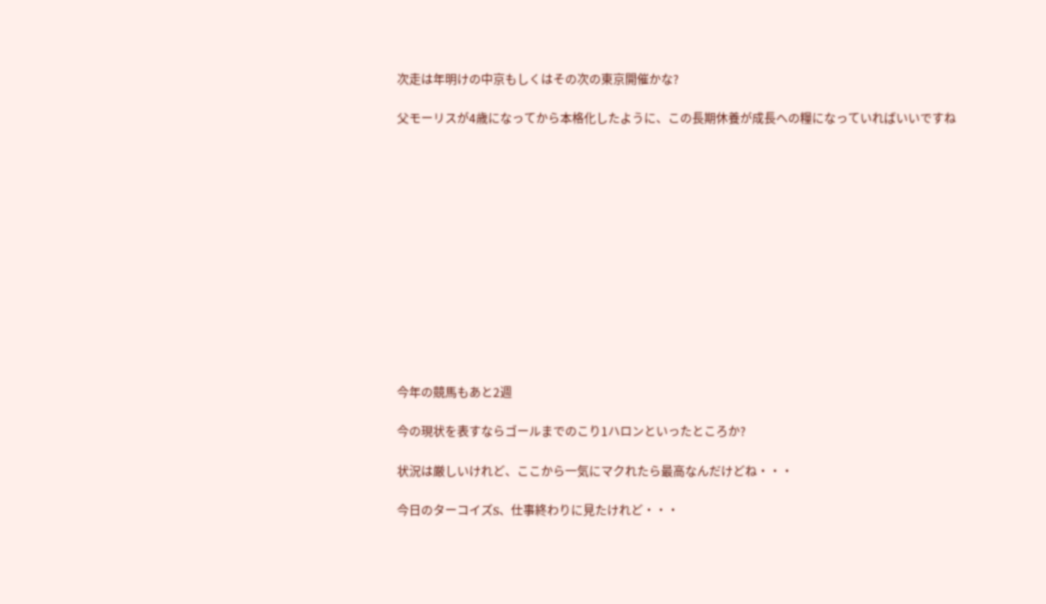次走は年明けの中京もしくはその次の東京開催かな?

父モーリスが4歳になってから本格化したように、この長期休養が成長への糧になっていればいいですね













今年の競馬もあと2週

今の現状を表すならゴールまでのこり1ハロンといったところか?

状況は厳しいけれど、ここから一気にマクれたら最高なんだけどね・・・

今日のターコイズS、仕事終わりに見たけれど・・・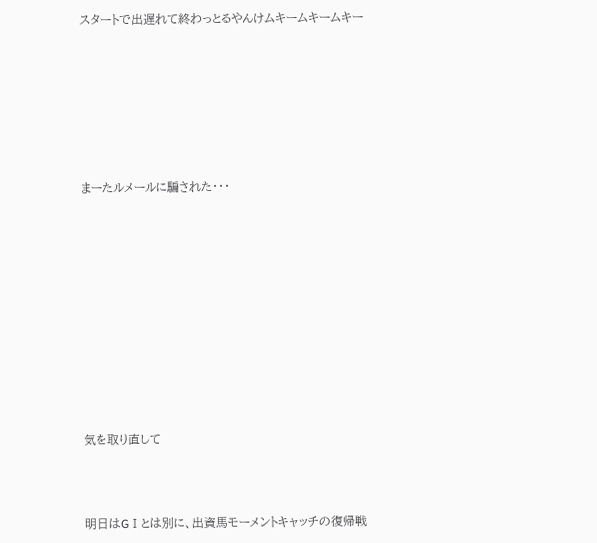スタートで出遅れて終わっとるやんけムキームキームキー







まーたルメールに騙された・・・











気を取り直して



明日はGⅠとは別に、出資馬モーメントキャッチの復帰戦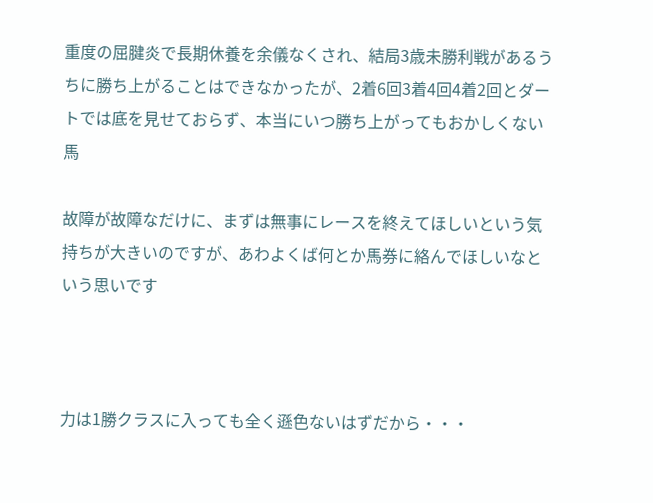重度の屈腱炎で長期休養を余儀なくされ、結局3歳未勝利戦があるうちに勝ち上がることはできなかったが、2着6回3着4回4着2回とダートでは底を見せておらず、本当にいつ勝ち上がってもおかしくない馬

故障が故障なだけに、まずは無事にレースを終えてほしいという気持ちが大きいのですが、あわよくば何とか馬券に絡んでほしいなという思いです



力は1勝クラスに入っても全く遜色ないはずだから・・・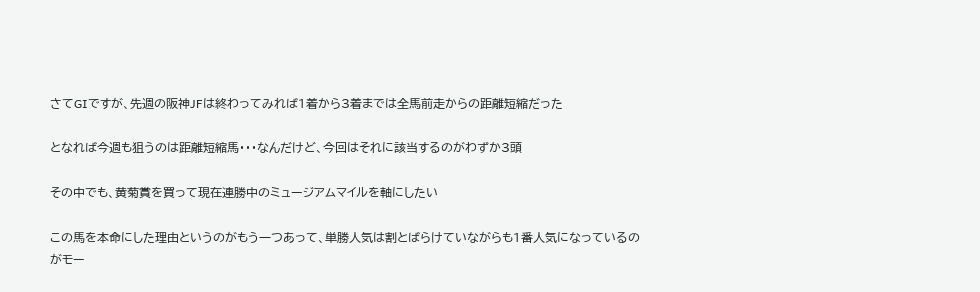さてGⅠですが、先週の阪神JFは終わってみれば1着から3着までは全馬前走からの距離短縮だった

となれば今週も狙うのは距離短縮馬・・・なんだけど、今回はそれに該当するのがわずか3頭

その中でも、黄菊賞を買って現在連勝中のミュージアムマイルを軸にしたい

この馬を本命にした理由というのがもう一つあって、単勝人気は割とばらけていながらも1番人気になっているのがモー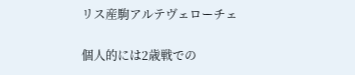リス産駒アルテヴェローチェ

個人的には2歳戦での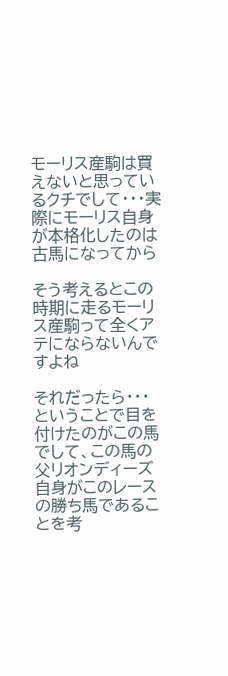モーリス産駒は買えないと思っているクチでして・・・実際にモーリス自身が本格化したのは古馬になってから

そう考えるとこの時期に走るモーリス産駒って全くアテにならないんですよね

それだったら・・・ということで目を付けたのがこの馬でして、この馬の父リオンディーズ自身がこのレースの勝ち馬であることを考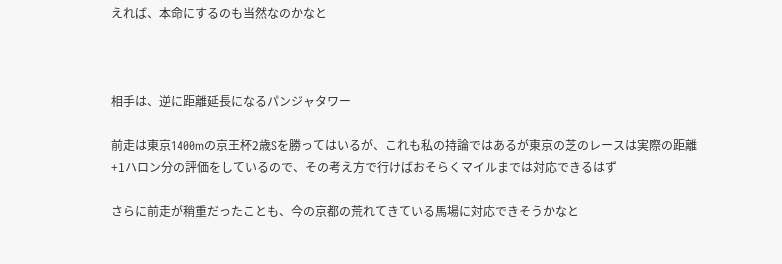えれば、本命にするのも当然なのかなと



相手は、逆に距離延長になるパンジャタワー

前走は東京1400mの京王杯2歳Sを勝ってはいるが、これも私の持論ではあるが東京の芝のレースは実際の距離+1ハロン分の評価をしているので、その考え方で行けばおそらくマイルまでは対応できるはず

さらに前走が稍重だったことも、今の京都の荒れてきている馬場に対応できそうかなと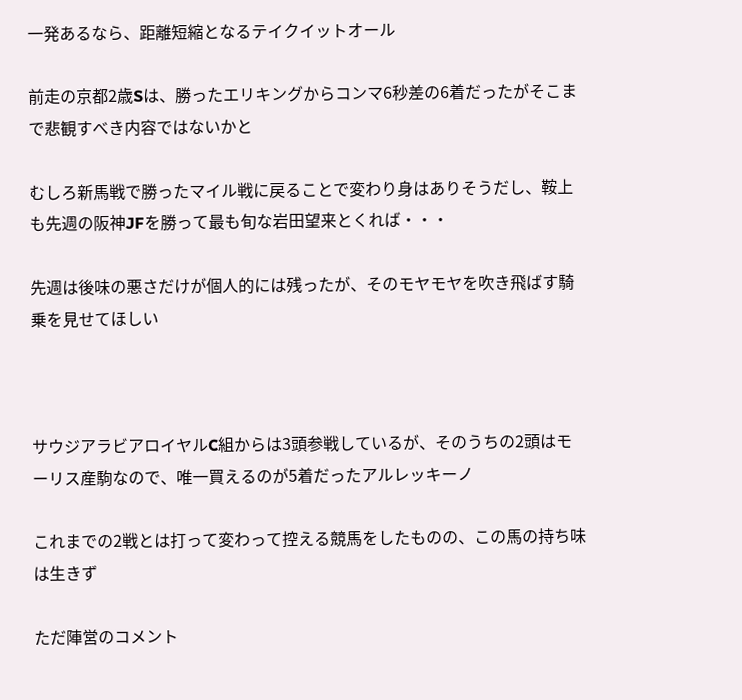一発あるなら、距離短縮となるテイクイットオール

前走の京都2歳Sは、勝ったエリキングからコンマ6秒差の6着だったがそこまで悲観すべき内容ではないかと

むしろ新馬戦で勝ったマイル戦に戻ることで変わり身はありそうだし、鞍上も先週の阪神JFを勝って最も旬な岩田望来とくれば・・・

先週は後味の悪さだけが個人的には残ったが、そのモヤモヤを吹き飛ばす騎乗を見せてほしい



サウジアラビアロイヤルC組からは3頭参戦しているが、そのうちの2頭はモーリス産駒なので、唯一買えるのが5着だったアルレッキーノ

これまでの2戦とは打って変わって控える競馬をしたものの、この馬の持ち味は生きず

ただ陣営のコメント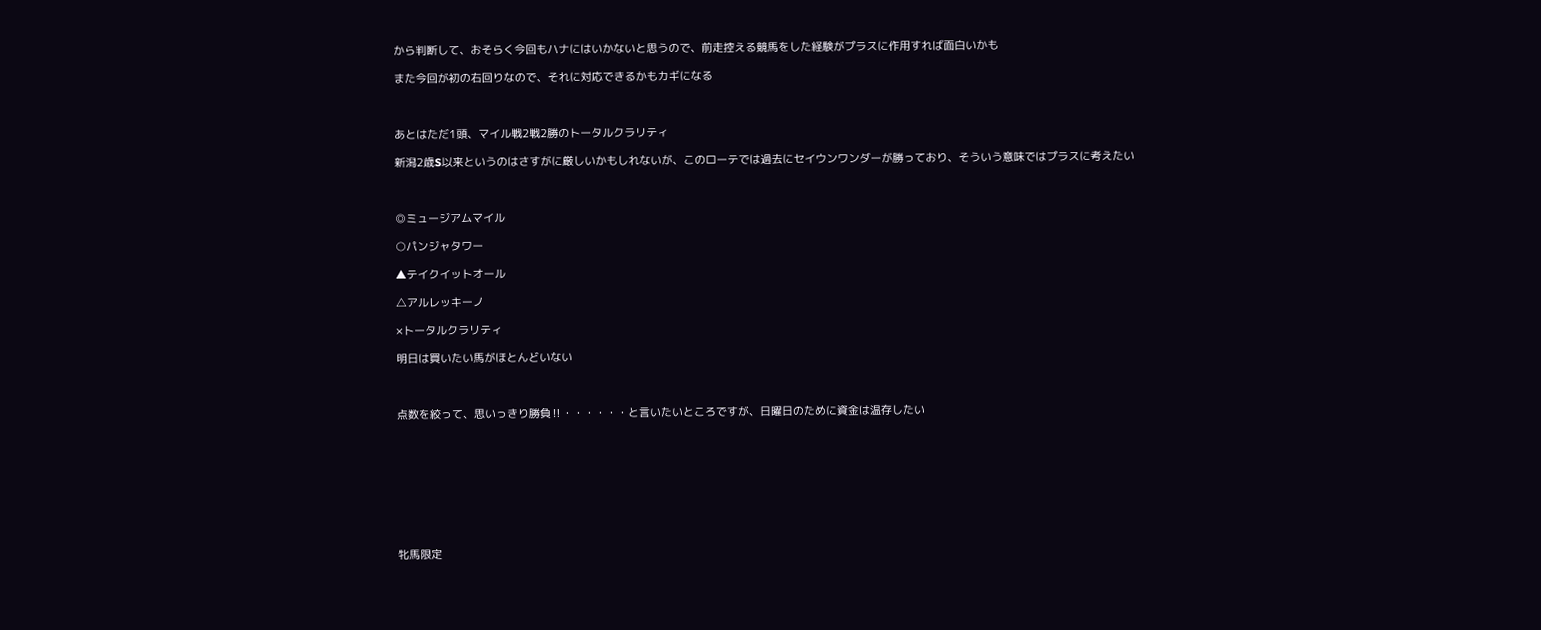から判断して、おそらく今回もハナにはいかないと思うので、前走控える競馬をした経験がプラスに作用すれば面白いかも

また今回が初の右回りなので、それに対応できるかもカギになる



あとはただ1頭、マイル戦2戦2勝のトータルクラリティ

新潟2歳S以来というのはさすがに厳しいかもしれないが、このローテでは過去にセイウンワンダーが勝っており、そういう意味ではプラスに考えたい



◎ミュージアムマイル

○パンジャタワー

▲テイクイットオール

△アルレッキーノ

×トータルクラリティ

明日は買いたい馬がほとんどいない



点数を絞って、思いっきり勝負‼・・・・・・と言いたいところですが、日曜日のために資金は温存したい









牝馬限定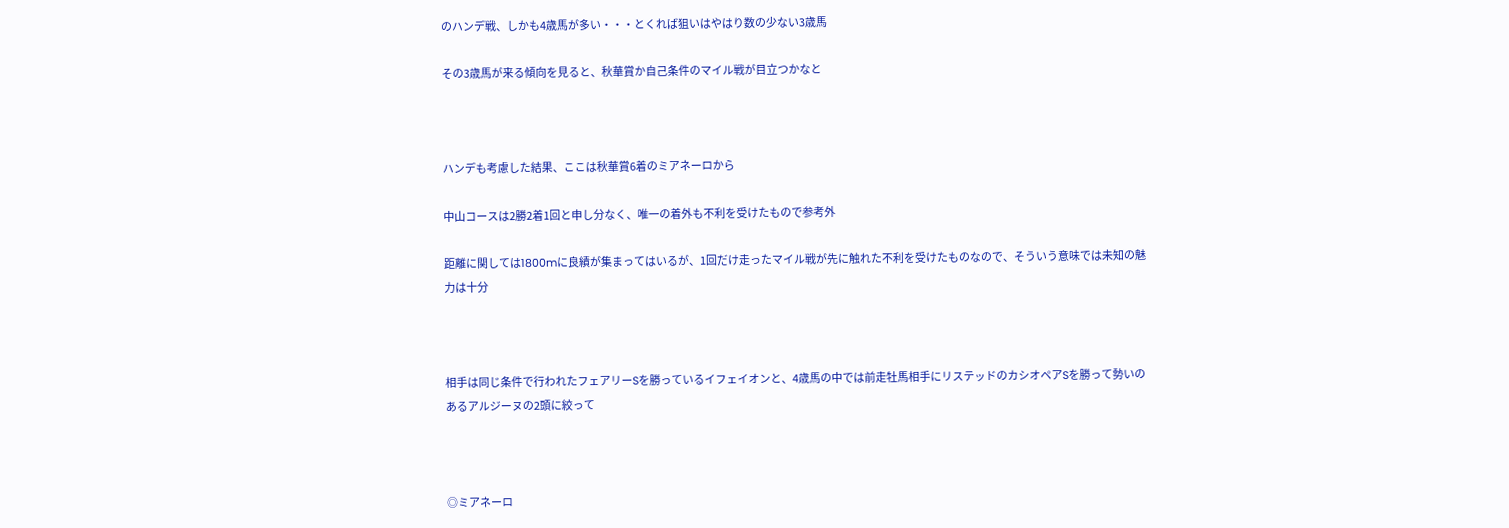のハンデ戦、しかも4歳馬が多い・・・とくれば狙いはやはり数の少ない3歳馬

その3歳馬が来る傾向を見ると、秋華賞か自己条件のマイル戦が目立つかなと



ハンデも考慮した結果、ここは秋華賞6着のミアネーロから

中山コースは2勝2着1回と申し分なく、唯一の着外も不利を受けたもので参考外

距離に関しては1800mに良績が集まってはいるが、1回だけ走ったマイル戦が先に触れた不利を受けたものなので、そういう意味では未知の魅力は十分



相手は同じ条件で行われたフェアリーSを勝っているイフェイオンと、4歳馬の中では前走牡馬相手にリステッドのカシオペアSを勝って勢いのあるアルジーヌの2頭に絞って



◎ミアネーロ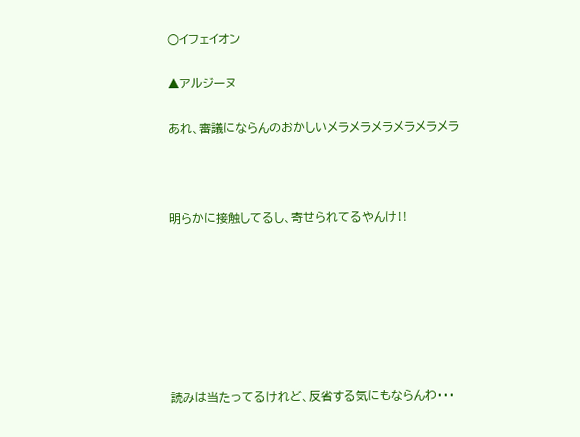○イフェイオン

▲アルジーヌ

あれ、審議にならんのおかしいメラメラメラメラメラメラ



明らかに接触してるし、寄せられてるやんけ‼







読みは当たってるけれど、反省する気にもならんわ・・・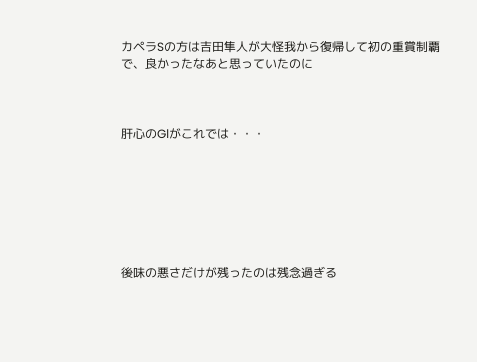カペラSの方は吉田隼人が大怪我から復帰して初の重賞制覇で、良かったなあと思っていたのに



肝心のGⅠがこれでは・・・







後味の悪さだけが残ったのは残念過ぎる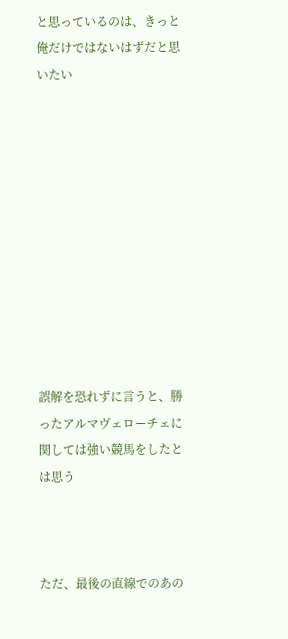と思っているのは、きっと俺だけではないはずだと思いたい











誤解を恐れずに言うと、勝ったアルマヴェローチェに関しては強い競馬をしたとは思う



ただ、最後の直線でのあの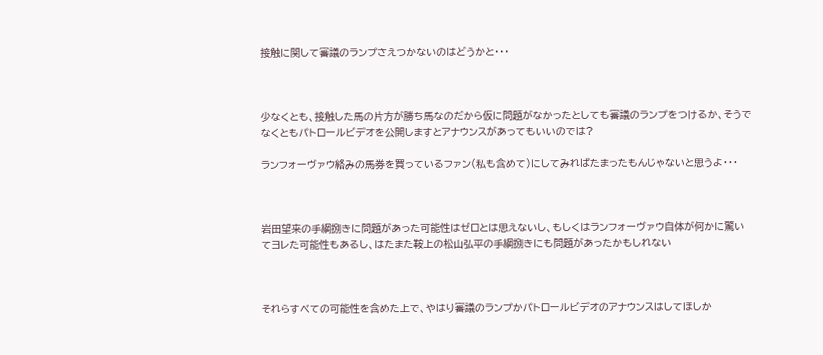接触に関して審議のランプさえつかないのはどうかと・・・



少なくとも、接触した馬の片方が勝ち馬なのだから仮に問題がなかったとしても審議のランプをつけるか、そうでなくともパトロールビデオを公開しますとアナウンスがあってもいいのでは?

ランフォーヴァウ絡みの馬券を買っているファン(私も含めて)にしてみればたまったもんじゃないと思うよ・・・



岩田望来の手綱捌きに問題があった可能性はゼロとは思えないし、もしくはランフォーヴァウ自体が何かに驚いてヨレた可能性もあるし、はたまた鞍上の松山弘平の手綱捌きにも問題があったかもしれない



それらすべての可能性を含めた上で、やはり審議のランプかパトロールビデオのアナウンスはしてほしか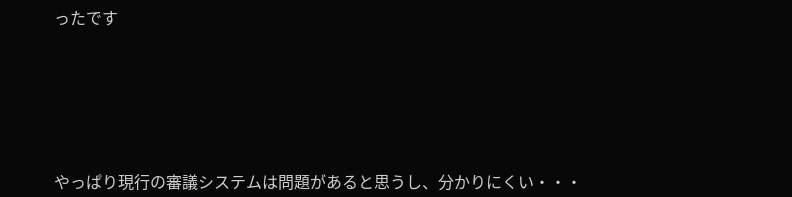ったです







やっぱり現行の審議システムは問題があると思うし、分かりにくい・・・